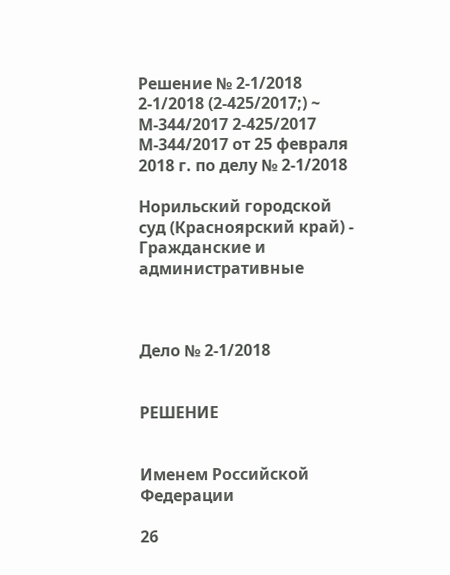Решение № 2-1/2018 2-1/2018 (2-425/2017;) ~ М-344/2017 2-425/2017 М-344/2017 от 25 февраля 2018 г. по делу № 2-1/2018

Норильский городской суд (Красноярский край) - Гражданские и административные



Дело № 2-1/2018


РЕШЕНИЕ


Именем Российской Федерации

26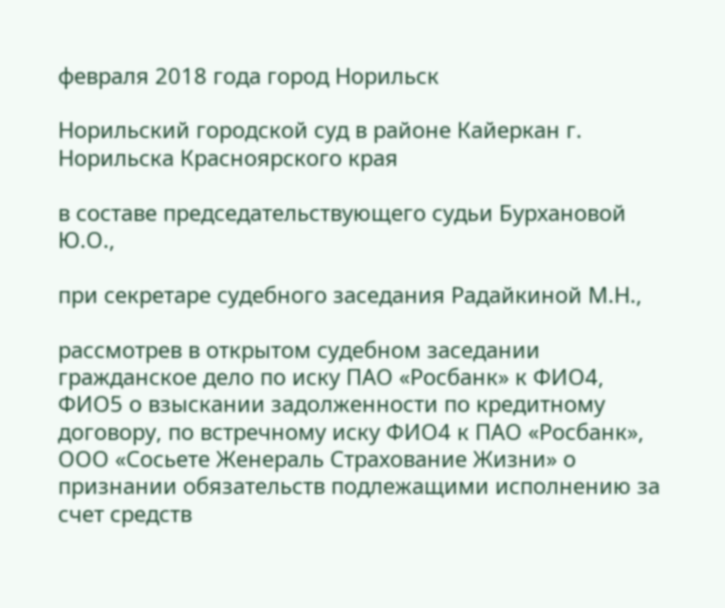февраля 2018 года город Норильск

Норильский городской суд в районе Кайеркан г. Норильска Красноярского края

в составе председательствующего судьи Бурхановой Ю.О.,

при секретаре судебного заседания Радайкиной М.Н.,

рассмотрев в открытом судебном заседании гражданское дело по иску ПАО «Росбанк» к ФИО4, ФИО5 о взыскании задолженности по кредитному договору, по встречному иску ФИО4 к ПАО «Росбанк», ООО «Сосьете Женераль Страхование Жизни» о признании обязательств подлежащими исполнению за счет средств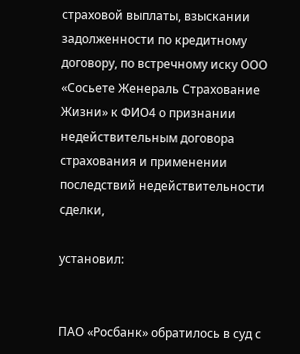страховой выплаты, взыскании задолженности по кредитному договору, по встречному иску ООО «Сосьете Женераль Страхование Жизни» к ФИО4 о признании недействительным договора страхования и применении последствий недействительности сделки,

установил:


ПАО «Росбанк» обратилось в суд с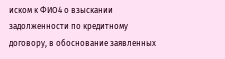иском к ФИО4 о взыскании задолженности по кредитному договору, в обоснование заявленных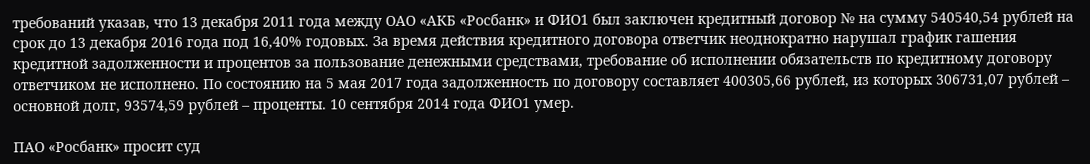требований указав, что 13 декабря 2011 года между ОАО «АКБ «Росбанк» и ФИО1 был заключен кредитный договор № на сумму 540540,54 рублей на срок до 13 декабря 2016 года под 16,40% годовых. За время действия кредитного договора ответчик неоднократно нарушал график гашения кредитной задолженности и процентов за пользование денежными средствами, требование об исполнении обязательств по кредитному договору ответчиком не исполнено. По состоянию на 5 мая 2017 года задолженность по договору составляет 400305,66 рублей, из которых 306731,07 рублей – основной долг, 93574,59 рублей – проценты. 10 сентября 2014 года ФИО1 умер.

ПАО «Росбанк» просит суд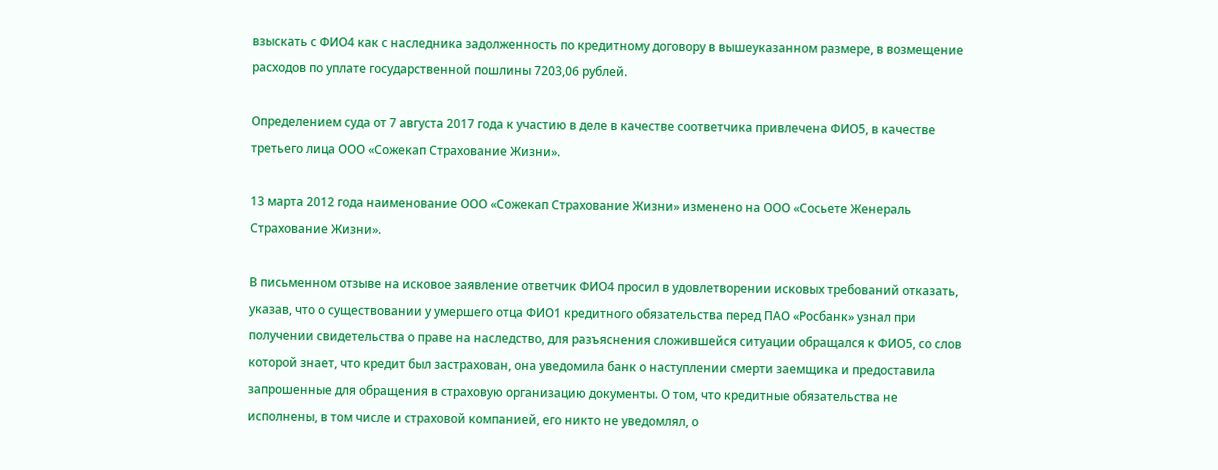взыскать с ФИО4 как с наследника задолженность по кредитному договору в вышеуказанном размере, в возмещение расходов по уплате государственной пошлины 7203,06 рублей.

Определением суда от 7 августа 2017 года к участию в деле в качестве соответчика привлечена ФИО5, в качестве третьего лица ООО «Сожекап Страхование Жизни».

13 марта 2012 года наименование ООО «Сожекап Страхование Жизни» изменено на ООО «Сосьете Женераль Страхование Жизни».

В письменном отзыве на исковое заявление ответчик ФИО4 просил в удовлетворении исковых требований отказать, указав, что о существовании у умершего отца ФИО1 кредитного обязательства перед ПАО «Росбанк» узнал при получении свидетельства о праве на наследство, для разъяснения сложившейся ситуации обращался к ФИО5, со слов которой знает, что кредит был застрахован, она уведомила банк о наступлении смерти заемщика и предоставила запрошенные для обращения в страховую организацию документы. О том, что кредитные обязательства не исполнены, в том числе и страховой компанией, его никто не уведомлял, о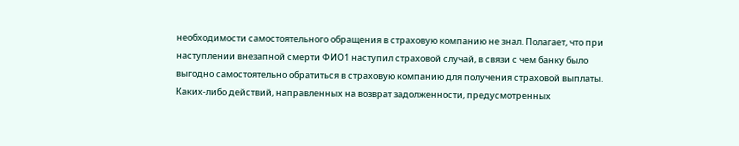необходимости самостоятельного обращения в страховую компанию не знал. Полагает, что при наступлении внезапной смерти ФИО1 наступил страховой случай, в связи с чем банку было выгодно самостоятельно обратиться в страховую компанию для получения страховой выплаты. Каких-либо действий, направленных на возврат задолженности, предусмотренных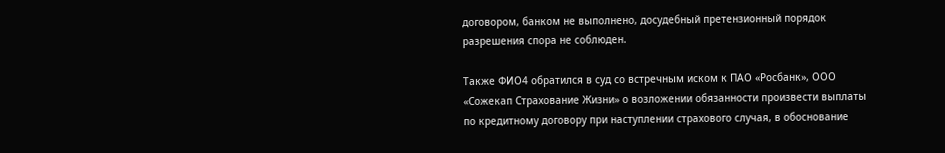договором, банком не выполнено, досудебный претензионный порядок разрешения спора не соблюден.

Также ФИО4 обратился в суд со встречным иском к ПАО «Росбанк», ООО «Сожекап Страхование Жизни» о возложении обязанности произвести выплаты по кредитному договору при наступлении страхового случая, в обоснование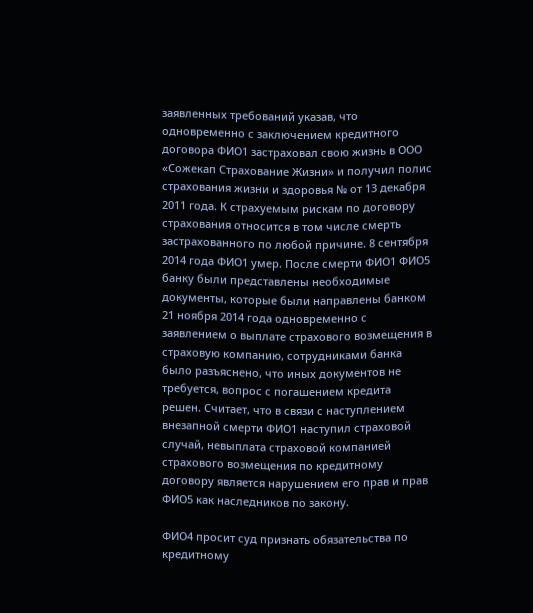заявленных требований указав, что одновременно с заключением кредитного договора ФИО1 застраховал свою жизнь в ООО «Сожекап Страхование Жизни» и получил полис страхования жизни и здоровья № от 13 декабря 2011 года. К страхуемым рискам по договору страхования относится в том числе смерть застрахованного по любой причине. 8 сентября 2014 года ФИО1 умер. После смерти ФИО1 ФИО5 банку были представлены необходимые документы, которые были направлены банком 21 ноября 2014 года одновременно с заявлением о выплате страхового возмещения в страховую компанию, сотрудниками банка было разъяснено, что иных документов не требуется, вопрос с погашением кредита решен. Считает, что в связи с наступлением внезапной смерти ФИО1 наступил страховой случай, невыплата страховой компанией страхового возмещения по кредитному договору является нарушением его прав и прав ФИО5 как наследников по закону.

ФИО4 просит суд признать обязательства по кредитному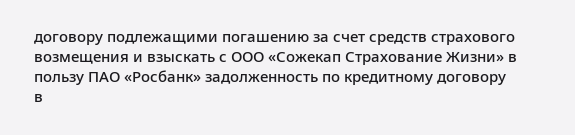договору подлежащими погашению за счет средств страхового возмещения и взыскать с ООО «Сожекап Страхование Жизни» в пользу ПАО «Росбанк» задолженность по кредитному договору в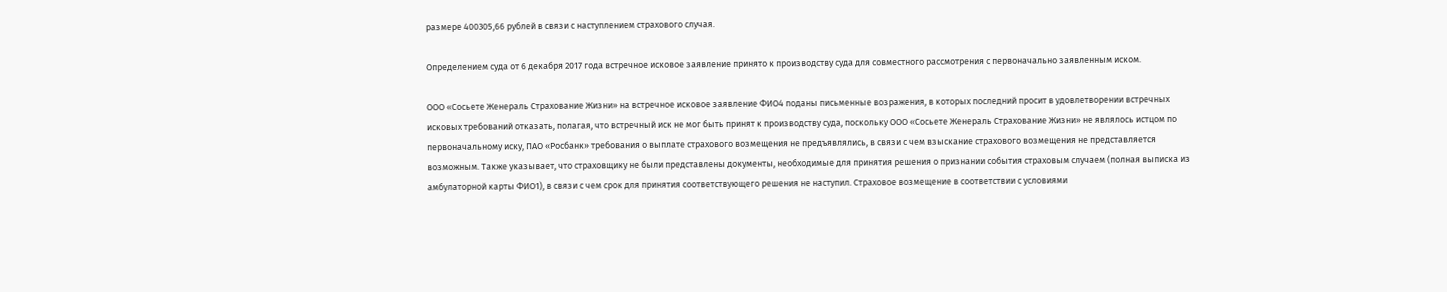размере 400305,66 рублей в связи с наступлением страхового случая.

Определением суда от 6 декабря 2017 года встречное исковое заявление принято к производству суда для совместного рассмотрения с первоначально заявленным иском.

ООО «Сосьете Женераль Страхование Жизни» на встречное исковое заявление ФИО4 поданы письменные возражения, в которых последний просит в удовлетворении встречных исковых требований отказать, полагая, что встречный иск не мог быть принят к производству суда, поскольку ООО «Сосьете Женераль Страхование Жизни» не являлось истцом по первоначальному иску, ПАО «Росбанк» требования о выплате страхового возмещения не предъявлялись, в связи с чем взыскание страхового возмещения не представляется возможным. Также указывает, что страховщику не были представлены документы, необходимые для принятия решения о признании события страховым случаем (полная выписка из амбулаторной карты ФИО1), в связи с чем срок для принятия соответствующего решения не наступил. Страховое возмещение в соответствии с условиями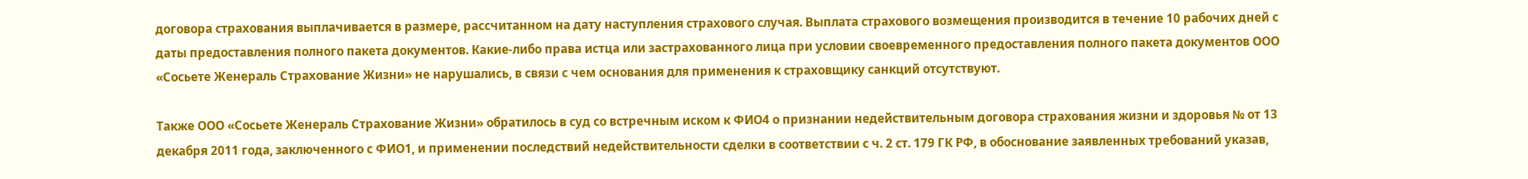договора страхования выплачивается в размере, рассчитанном на дату наступления страхового случая. Выплата страхового возмещения производится в течение 10 рабочих дней с даты предоставления полного пакета документов. Какие-либо права истца или застрахованного лица при условии своевременного предоставления полного пакета документов ООО «Сосьете Женераль Страхование Жизни» не нарушались, в связи с чем основания для применения к страховщику санкций отсутствуют.

Также ООО «Сосьете Женераль Страхование Жизни» обратилось в суд со встречным иском к ФИО4 о признании недействительным договора страхования жизни и здоровья № от 13 декабря 2011 года, заключенного с ФИО1, и применении последствий недействительности сделки в соответствии с ч. 2 ст. 179 ГК РФ, в обоснование заявленных требований указав,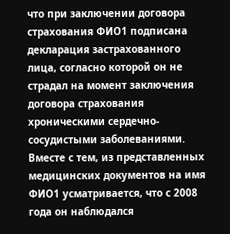что при заключении договора страхования ФИО1 подписана декларация застрахованного лица, согласно которой он не страдал на момент заключения договора страхования хроническими сердечно-сосудистыми заболеваниями. Вместе с тем, из представленных медицинских документов на имя ФИО1 усматривается, что с 2008 года он наблюдался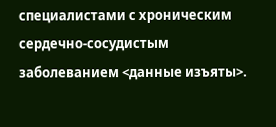специалистами с хроническим сердечно-сосудистым заболеванием <данные изъяты>.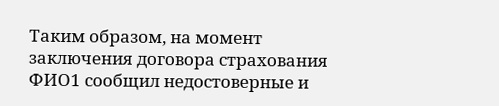Таким образом, на момент заключения договора страхования ФИО1 сообщил недостоверные и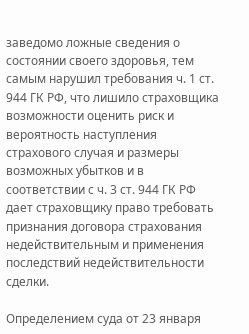заведомо ложные сведения о состоянии своего здоровья, тем самым нарушил требования ч. 1 ст. 944 ГК РФ, что лишило страховщика возможности оценить риск и вероятность наступления страхового случая и размеры возможных убытков и в соответствии с ч. 3 ст. 944 ГК РФ дает страховщику право требовать признания договора страхования недействительным и применения последствий недействительности сделки.

Определением суда от 23 января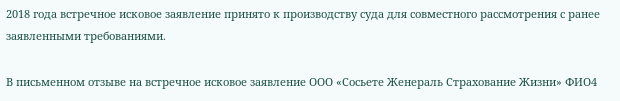2018 года встречное исковое заявление принято к производству суда для совместного рассмотрения с ранее заявленными требованиями.

В письменном отзыве на встречное исковое заявление ООО «Сосьете Женераль Страхование Жизни» ФИО4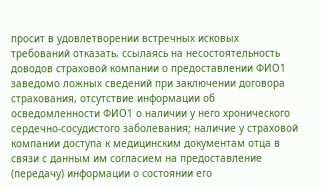просит в удовлетворении встречных исковых требований отказать, ссылаясь на несостоятельность доводов страховой компании о предоставлении ФИО1 заведомо ложных сведений при заключении договора страхования, отсутствие информации об осведомленности ФИО1 о наличии у него хронического сердечно-сосудистого заболевания; наличие у страховой компании доступа к медицинским документам отца в связи с данным им согласием на предоставление (передачу) информации о состоянии его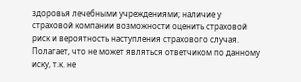здоровья лечебными учреждениями; наличие у страховой компании возможности оценить страховой риск и вероятность наступления страхового случая. Полагает, что не может являться ответчиком по данному иску, т.к. не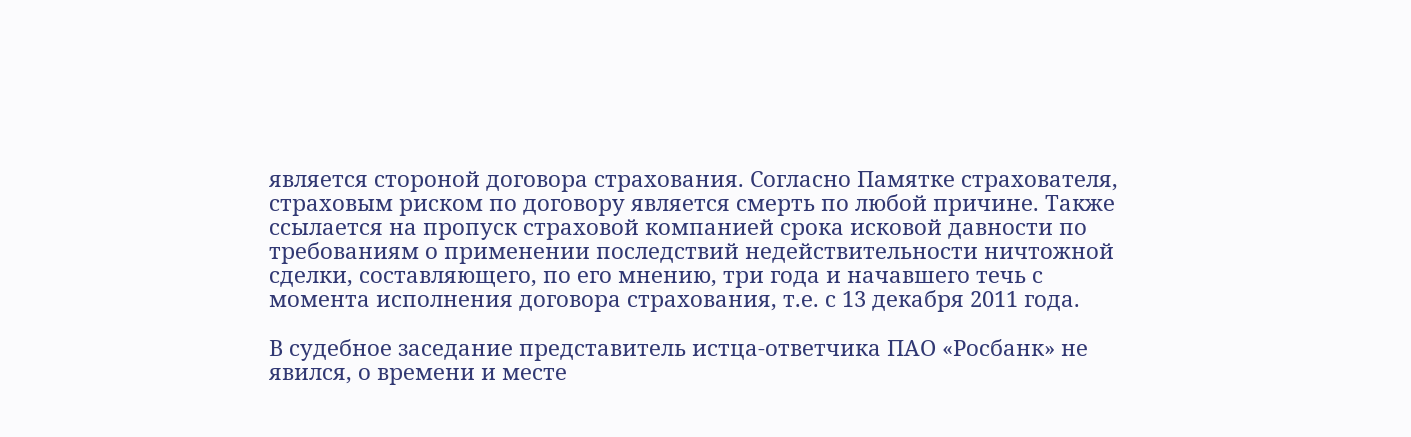является стороной договора страхования. Согласно Памятке страхователя, страховым риском по договору является смерть по любой причине. Также ссылается на пропуск страховой компанией срока исковой давности по требованиям о применении последствий недействительности ничтожной сделки, составляющего, по его мнению, три года и начавшего течь с момента исполнения договора страхования, т.е. с 13 декабря 2011 года.

В судебное заседание представитель истца-ответчика ПАО «Росбанк» не явился, о времени и месте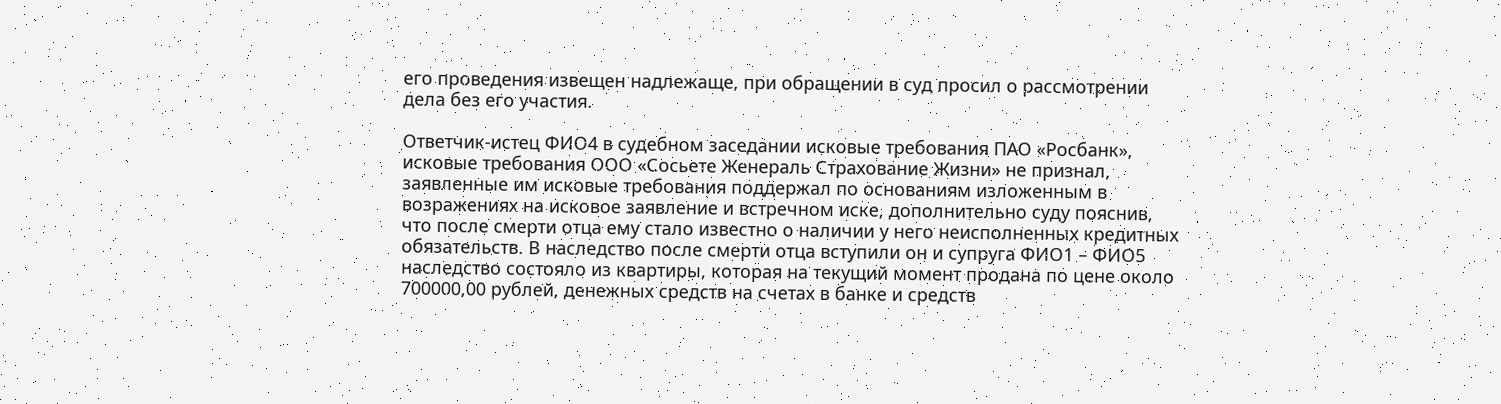его проведения извещен надлежаще, при обращении в суд просил о рассмотрении дела без его участия.

Ответчик-истец ФИО4 в судебном заседании исковые требования ПАО «Росбанк», исковые требования ООО «Сосьете Женераль Страхование Жизни» не признал, заявленные им исковые требования поддержал по основаниям изложенным в возражениях на исковое заявление и встречном иске, дополнительно суду пояснив, что после смерти отца ему стало известно о наличии у него неисполненных кредитных обязательств. В наследство после смерти отца вступили он и супруга ФИО1 – ФИО5 наследство состояло из квартиры, которая на текущий момент продана по цене около 700000,00 рублей, денежных средств на счетах в банке и средств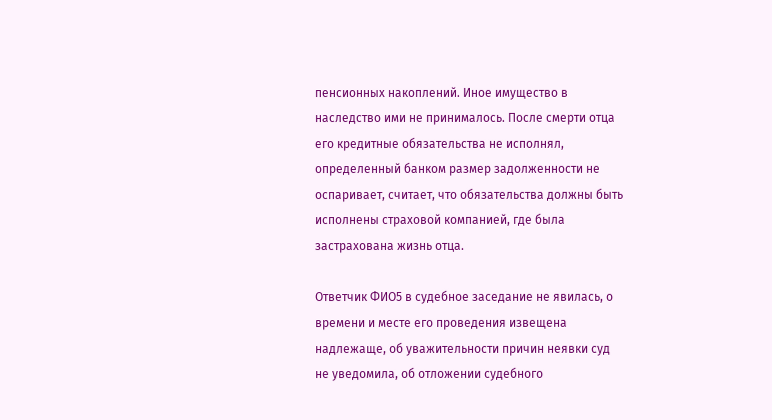пенсионных накоплений. Иное имущество в наследство ими не принималось. После смерти отца его кредитные обязательства не исполнял, определенный банком размер задолженности не оспаривает, считает, что обязательства должны быть исполнены страховой компанией, где была застрахована жизнь отца.

Ответчик ФИО5 в судебное заседание не явилась, о времени и месте его проведения извещена надлежаще, об уважительности причин неявки суд не уведомила, об отложении судебного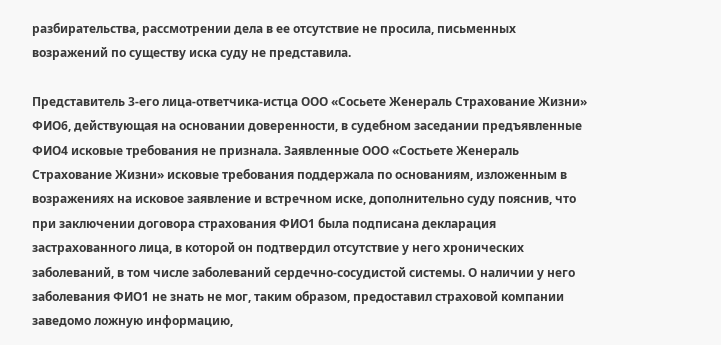разбирательства, рассмотрении дела в ее отсутствие не просила, письменных возражений по существу иска суду не представила.

Представитель 3-его лица-ответчика-истца ООО «Сосьете Женераль Страхование Жизни» ФИО6, действующая на основании доверенности, в судебном заседании предъявленные ФИО4 исковые требования не признала. Заявленные ООО «Состьете Женераль Страхование Жизни» исковые требования поддержала по основаниям, изложенным в возражениях на исковое заявление и встречном иске, дополнительно суду пояснив, что при заключении договора страхования ФИО1 была подписана декларация застрахованного лица, в которой он подтвердил отсутствие у него хронических заболеваний, в том числе заболеваний сердечно-сосудистой системы. О наличии у него заболевания ФИО1 не знать не мог, таким образом, предоставил страховой компании заведомо ложную информацию,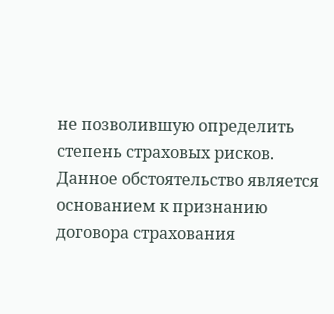не позволившую определить степень страховых рисков. Данное обстоятельство является основанием к признанию договора страхования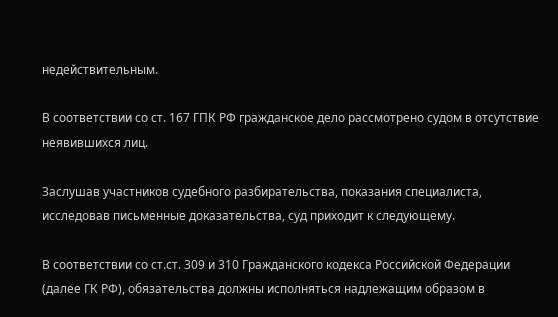недействительным.

В соответствии со ст. 167 ГПК РФ гражданское дело рассмотрено судом в отсутствие неявившихся лиц.

Заслушав участников судебного разбирательства, показания специалиста, исследовав письменные доказательства, суд приходит к следующему.

В соответствии со ст.ст. 309 и 310 Гражданского кодекса Российской Федерации (далее ГК РФ), обязательства должны исполняться надлежащим образом в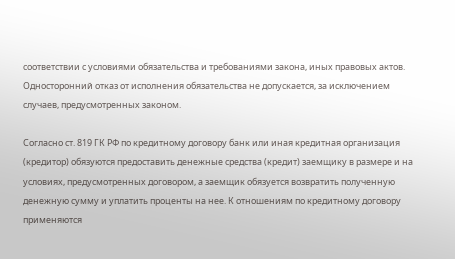соответствии с условиями обязательства и требованиями закона, иных правовых актов. Односторонний отказ от исполнения обязательства не допускается, за исключением случаев, предусмотренных законом.

Согласно ст. 819 ГК РФ по кредитному договору банк или иная кредитная организация (кредитор) обязуются предоставить денежные средства (кредит) заемщику в размере и на условиях, предусмотренных договором, а заемщик обязуется возвратить полученную денежную сумму и уплатить проценты на нее. К отношениям по кредитному договору применяются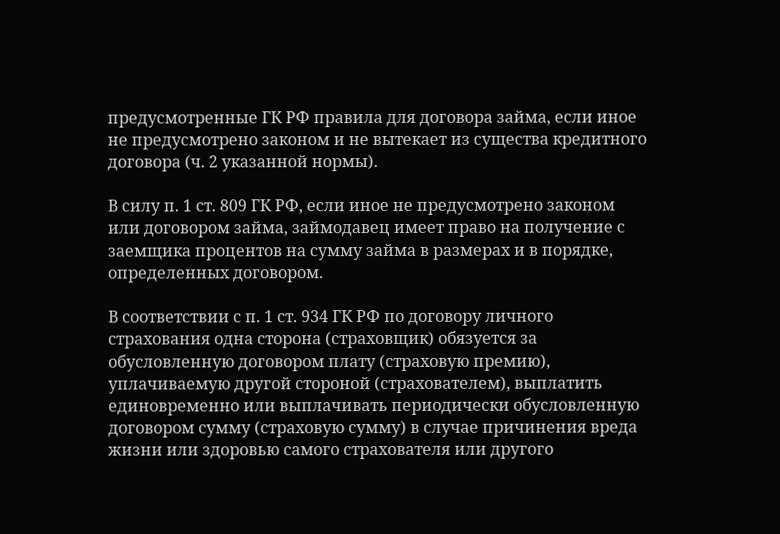предусмотренные ГК РФ правила для договора займа, если иное не предусмотрено законом и не вытекает из существа кредитного договора (ч. 2 указанной нормы).

В силу п. 1 ст. 809 ГК РФ, если иное не предусмотрено законом или договором займа, займодавец имеет право на получение с заемщика процентов на сумму займа в размерах и в порядке, определенных договором.

В соответствии с п. 1 ст. 934 ГК РФ по договору личного страхования одна сторона (страховщик) обязуется за обусловленную договором плату (страховую премию), уплачиваемую другой стороной (страхователем), выплатить единовременно или выплачивать периодически обусловленную договором сумму (страховую сумму) в случае причинения вреда жизни или здоровью самого страхователя или другого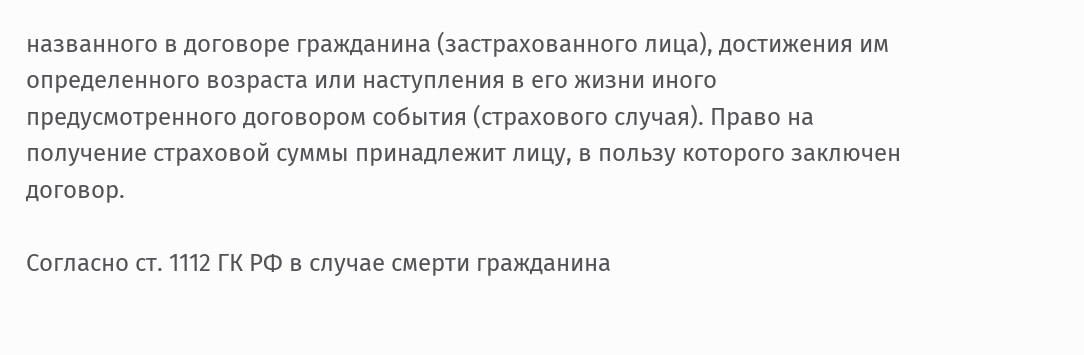названного в договоре гражданина (застрахованного лица), достижения им определенного возраста или наступления в его жизни иного предусмотренного договором события (страхового случая). Право на получение страховой суммы принадлежит лицу, в пользу которого заключен договор.

Согласно ст. 1112 ГК РФ в случае смерти гражданина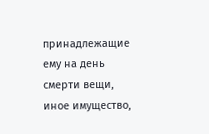принадлежащие ему на день смерти вещи, иное имущество,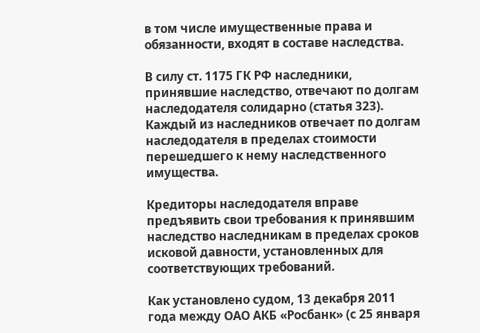в том числе имущественные права и обязанности, входят в составе наследства.

В силу ст. 1175 ГК РФ наследники, принявшие наследство, отвечают по долгам наследодателя солидарно (статья 323). Каждый из наследников отвечает по долгам наследодателя в пределах стоимости перешедшего к нему наследственного имущества.

Кредиторы наследодателя вправе предъявить свои требования к принявшим наследство наследникам в пределах сроков исковой давности, установленных для соответствующих требований.

Как установлено судом, 13 декабря 2011 года между ОАО АКБ «Росбанк» (с 25 января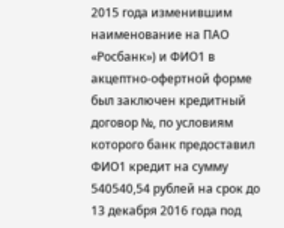2015 года изменившим наименование на ПАО «Росбанк») и ФИО1 в акцептно-офертной форме был заключен кредитный договор №, по условиям которого банк предоставил ФИО1 кредит на сумму 540540,54 рублей на срок до 13 декабря 2016 года под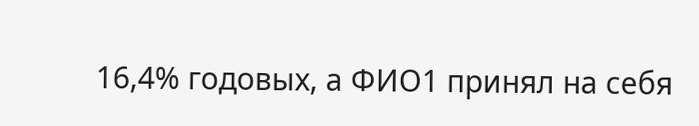16,4% годовых, а ФИО1 принял на себя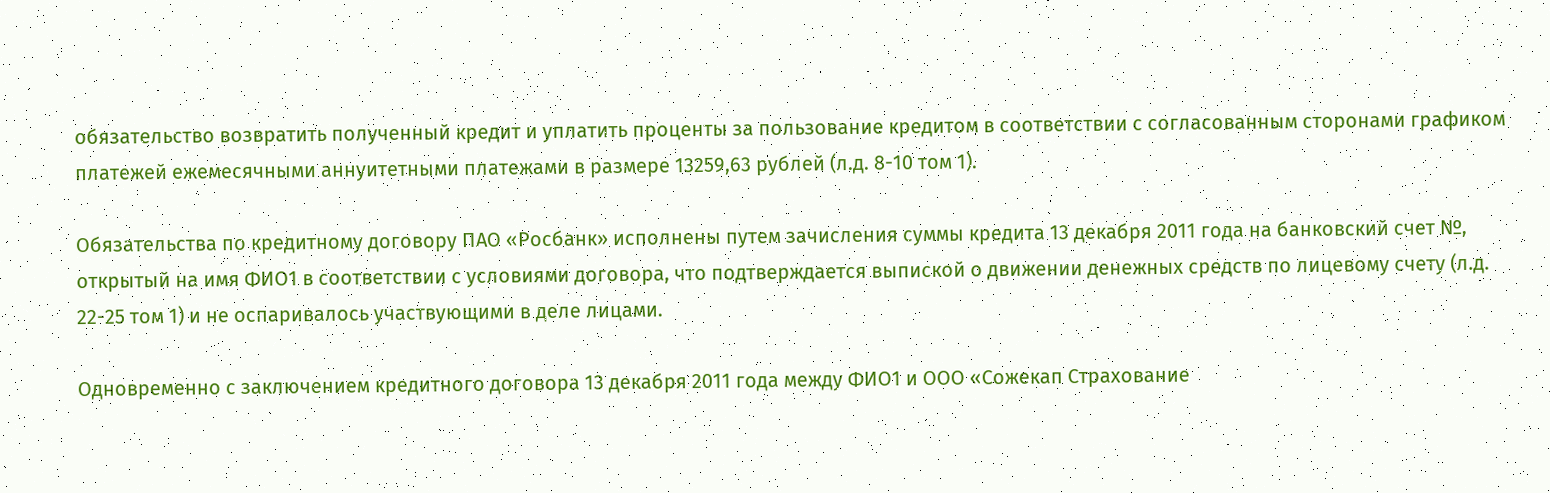обязательство возвратить полученный кредит и уплатить проценты за пользование кредитом в соответствии с согласованным сторонами графиком платежей ежемесячными аннуитетными платежами в размере 13259,63 рублей (л.д. 8-10 том 1).

Обязательства по кредитному договору ПАО «Росбанк» исполнены путем зачисления суммы кредита 13 декабря 2011 года на банковский счет №, открытый на имя ФИО1 в соответствии с условиями договора, что подтверждается выпиской о движении денежных средств по лицевому счету (л.д. 22-25 том 1) и не оспаривалось участвующими в деле лицами.

Одновременно с заключением кредитного договора 13 декабря 2011 года между ФИО1 и ООО «Сожекап Страхование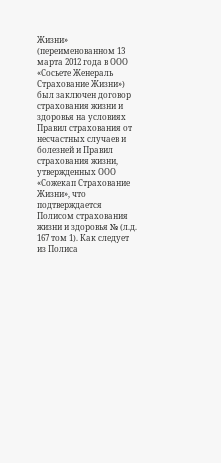Жизни» (переименованном 13 марта 2012 года в ООО «Сосьете Женераль Страхование Жизни») был заключен договор страхования жизни и здоровья на условиях Правил страхования от несчастных случаев и болезней и Правил страхования жизни, утвержденных ООО «Сожекап Страхование Жизни», что подтверждается Полисом страхования жизни и здоровья № (л.д. 167 том 1). Как следует из Полиса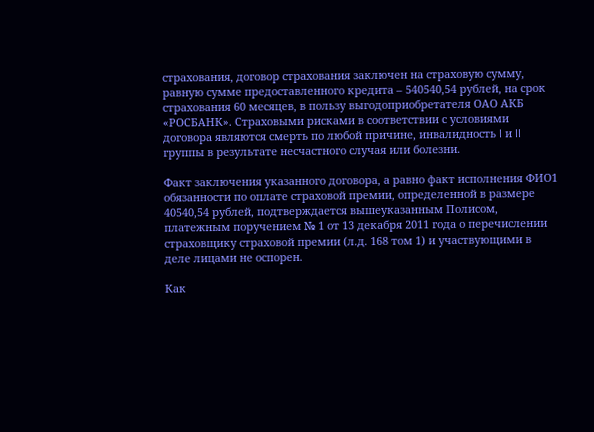страхования, договор страхования заключен на страховую сумму, равную сумме предоставленного кредита – 540540,54 рублей, на срок страхования 60 месяцев, в пользу выгодоприобретателя ОАО АКБ «РОСБАНК». Страховыми рисками в соответствии с условиями договора являются смерть по любой причине, инвалидность I и II группы в результате несчастного случая или болезни.

Факт заключения указанного договора, а равно факт исполнения ФИО1 обязанности по оплате страховой премии, определенной в размере 40540,54 рублей, подтверждается вышеуказанным Полисом, платежным поручением № 1 от 13 декабря 2011 года о перечислении страховщику страховой премии (л.д. 168 том 1) и участвующими в деле лицами не оспорен.

Как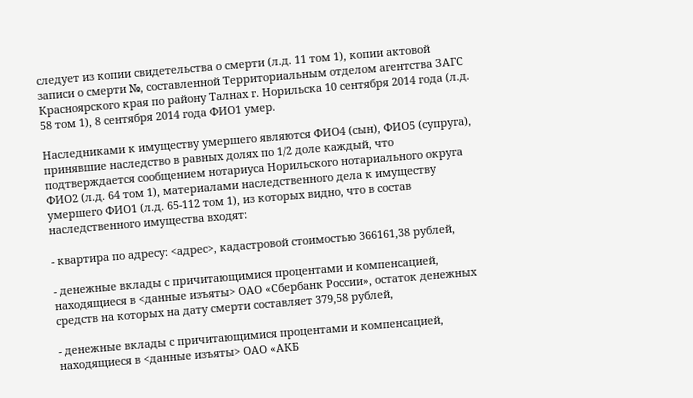следует из копии свидетельства о смерти (л.д. 11 том 1), копии актовой записи о смерти №, составленной Территориальным отделом агентства ЗАГС Красноярского края по району Талнах г. Норильска 10 сентября 2014 года (л.д. 58 том 1), 8 сентября 2014 года ФИО1 умер.

Наследниками к имуществу умершего являются ФИО4 (сын), ФИО5 (супруга), принявшие наследство в равных долях по 1/2 доле каждый, что подтверждается сообщением нотариуса Норильского нотариального округа ФИО2 (л.д. 64 том 1), материалами наследственного дела к имуществу умершего ФИО1 (л.д. 65-112 том 1), из которых видно, что в состав наследственного имущества входят:

- квартира по адресу: <адрес>, кадастровой стоимостью 366161,38 рублей,

- денежные вклады с причитающимися процентами и компенсацией, находящиеся в <данные изъяты> ОАО «Сбербанк России», остаток денежных средств на которых на дату смерти составляет 379,58 рублей,

- денежные вклады с причитающимися процентами и компенсацией, находящиеся в <данные изъяты> ОАО «АКБ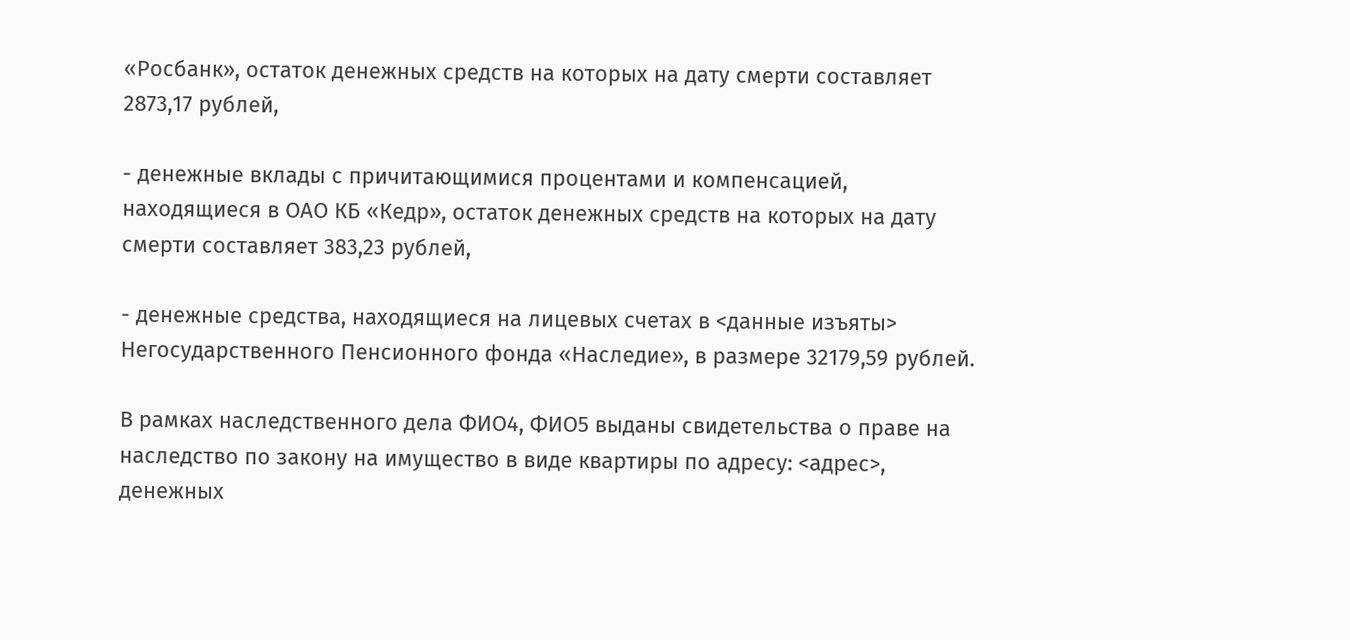«Росбанк», остаток денежных средств на которых на дату смерти составляет 2873,17 рублей,

- денежные вклады с причитающимися процентами и компенсацией, находящиеся в ОАО КБ «Кедр», остаток денежных средств на которых на дату смерти составляет 383,23 рублей,

- денежные средства, находящиеся на лицевых счетах в <данные изъяты> Негосударственного Пенсионного фонда «Наследие», в размере 32179,59 рублей.

В рамках наследственного дела ФИО4, ФИО5 выданы свидетельства о праве на наследство по закону на имущество в виде квартиры по адресу: <адрес>, денежных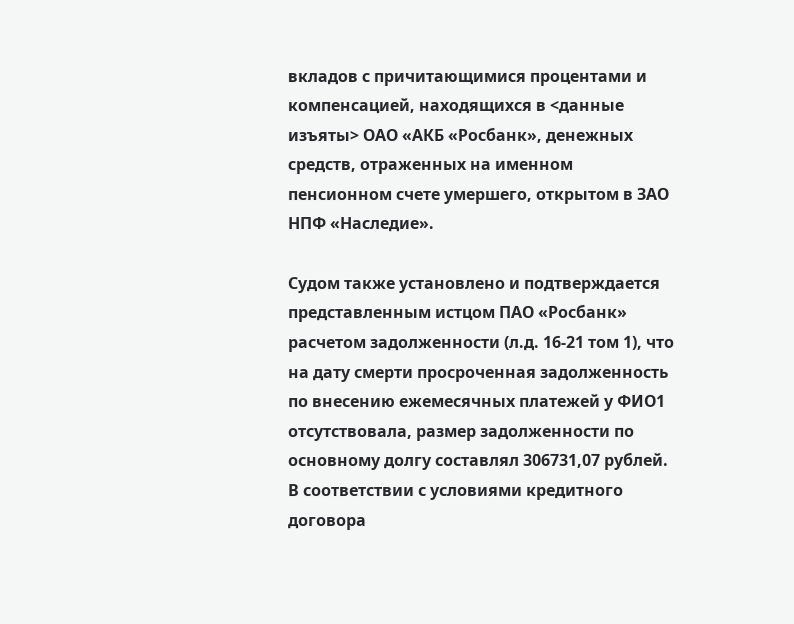вкладов с причитающимися процентами и компенсацией, находящихся в <данные изъяты> ОАО «АКБ «Росбанк», денежных средств, отраженных на именном пенсионном счете умершего, открытом в ЗАО НПФ «Наследие».

Судом также установлено и подтверждается представленным истцом ПАО «Росбанк» расчетом задолженности (л.д. 16-21 том 1), что на дату смерти просроченная задолженность по внесению ежемесячных платежей у ФИО1 отсутствовала, размер задолженности по основному долгу составлял 306731,07 рублей. В соответствии с условиями кредитного договора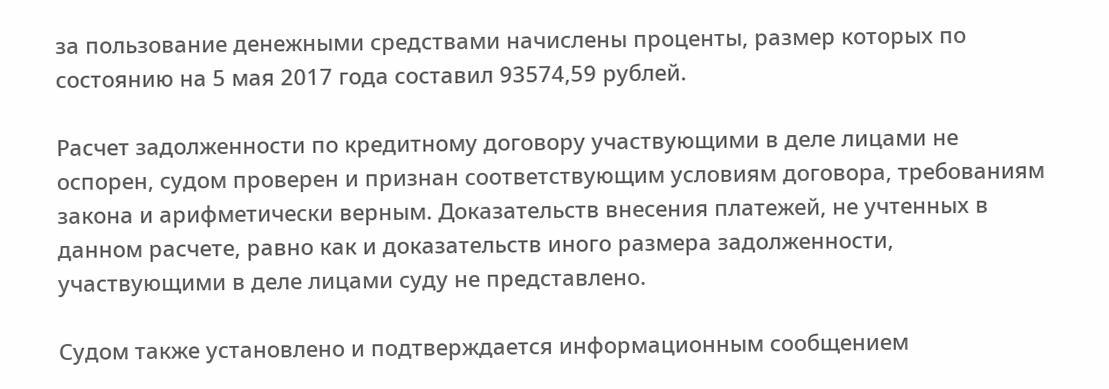за пользование денежными средствами начислены проценты, размер которых по состоянию на 5 мая 2017 года составил 93574,59 рублей.

Расчет задолженности по кредитному договору участвующими в деле лицами не оспорен, судом проверен и признан соответствующим условиям договора, требованиям закона и арифметически верным. Доказательств внесения платежей, не учтенных в данном расчете, равно как и доказательств иного размера задолженности, участвующими в деле лицами суду не представлено.

Судом также установлено и подтверждается информационным сообщением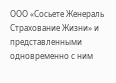ООО «Сосьете Женераль Страхование Жизни» и представленными одновременно с ним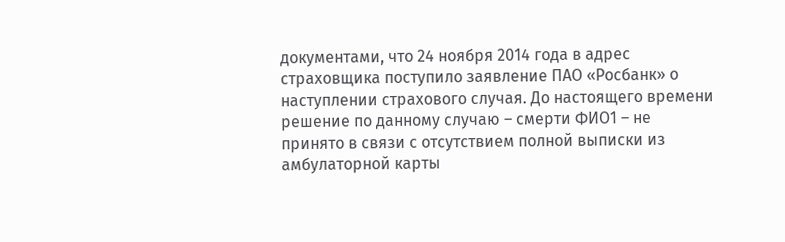документами, что 24 ноября 2014 года в адрес страховщика поступило заявление ПАО «Росбанк» о наступлении страхового случая. До настоящего времени решение по данному случаю – смерти ФИО1 – не принято в связи с отсутствием полной выписки из амбулаторной карты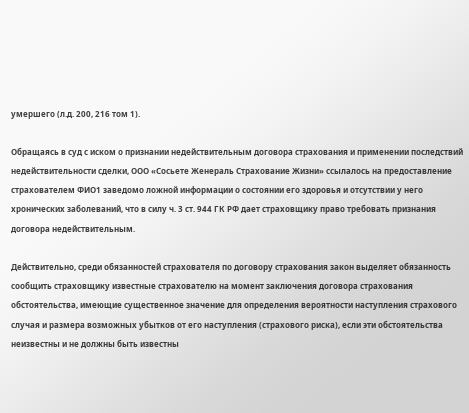умершего (л.д. 200, 216 том 1).

Обращаясь в суд с иском о признании недействительным договора страхования и применении последствий недействительности сделки, ООО «Сосьете Женераль Страхование Жизни» ссылалось на предоставление страхователем ФИО1 заведомо ложной информации о состоянии его здоровья и отсутствии у него хронических заболеваний, что в силу ч. 3 ст. 944 ГК РФ дает страховщику право требовать признания договора недействительным.

Действительно, среди обязанностей страхователя по договору страхования закон выделяет обязанность сообщить страховщику известные страхователю на момент заключения договора страхования обстоятельства, имеющие существенное значение для определения вероятности наступления страхового случая и размера возможных убытков от его наступления (страхового риска), если эти обстоятельства неизвестны и не должны быть известны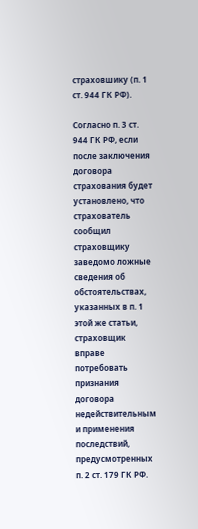страховшику (п. 1 ст. 944 ГК РФ).

Согласно п. 3 ст. 944 ГК РФ, если после заключения договора страхования будет установлено, что страхователь сообщил страховщику заведомо ложные сведения об обстоятельствах, указанных в п. 1 этой же статьи, страховщик вправе потребовать признания договора недействительным и применения последствий, предусмотренных п. 2 ст. 179 ГК РФ.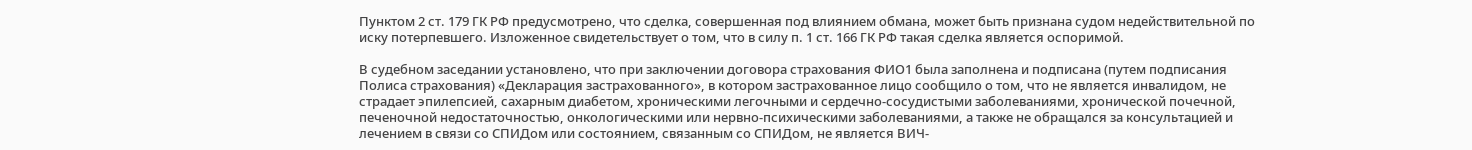Пунктом 2 ст. 179 ГК РФ предусмотрено, что сделка, совершенная под влиянием обмана, может быть признана судом недействительной по иску потерпевшего. Изложенное свидетельствует о том, что в силу п. 1 ст. 166 ГК РФ такая сделка является оспоримой.

В судебном заседании установлено, что при заключении договора страхования ФИО1 была заполнена и подписана (путем подписания Полиса страхования) «Декларация застрахованного», в котором застрахованное лицо сообщило о том, что не является инвалидом, не страдает эпилепсией, сахарным диабетом, хроническими легочными и сердечно-сосудистыми заболеваниями, хронической почечной, печеночной недостаточностью, онкологическими или нервно-психическими заболеваниями, а также не обращался за консультацией и лечением в связи со СПИДом или состоянием, связанным со СПИДом, не является ВИЧ-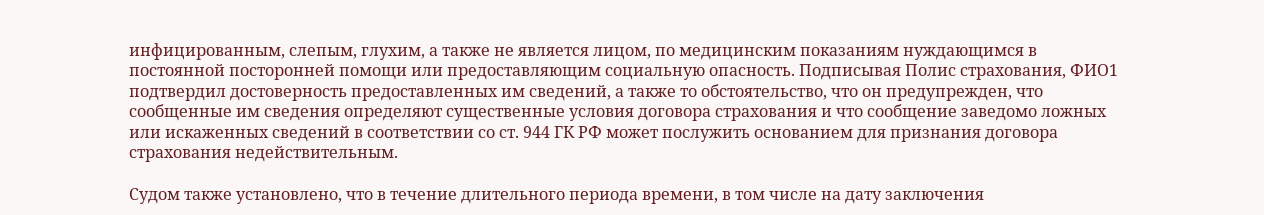инфицированным, слепым, глухим, а также не является лицом, по медицинским показаниям нуждающимся в постоянной посторонней помощи или предоставляющим социальную опасность. Подписывая Полис страхования, ФИО1 подтвердил достоверность предоставленных им сведений, а также то обстоятельство, что он предупрежден, что сообщенные им сведения определяют существенные условия договора страхования и что сообщение заведомо ложных или искаженных сведений в соответствии со ст. 944 ГК РФ может послужить основанием для признания договора страхования недействительным.

Судом также установлено, что в течение длительного периода времени, в том числе на дату заключения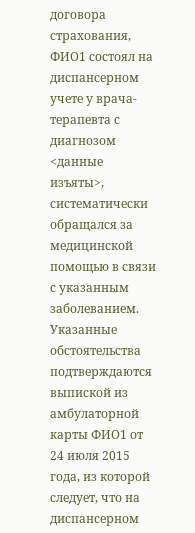договора страхования, ФИО1 состоял на диспансерном учете у врача-терапевта с диагнозом <данные изъяты>, систематически обращался за медицинской помощью в связи с указанным заболеванием. Указанные обстоятельства подтверждаются выпиской из амбулаторной карты ФИО1 от 24 июля 2015 года, из которой следует, что на диспансерном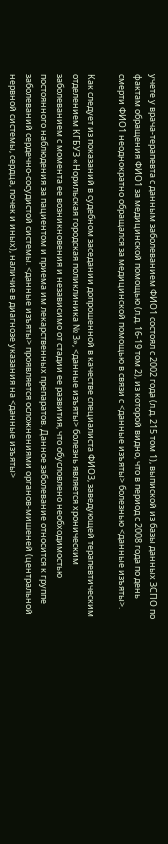учете у врача-терапевта с данным заболеванием ФИО1 состоял с 2002 года (л.д. 215 том 1), выпиской из базы данных ЗСПО по фактам обращения ФИО1 за медицинской помощью (л.д. 16-19 том 2), из которой видно, что в период с 2008 года по день смерти ФИО1 неоднократно обращался за медицинской помощью в связи с <данные изъяты> болезнью <данные изъяты>.

Как следует из показаний в судебном заседании допрошенной в качестве специалиста ФИО3, заведующей терапевтическим отделением КГБУЗ «Норильская городская поликлиника № 3», <данные изъяты> болезнь является хроническим заболеванием с момента ее возникновения и независимо от стадии ее развития, что обусловлено необходимостью постоянного наблюдения за пациентом и приема им лекарственных препаратов. Данное заболевание относится к группе заболеваний сердечно-сосудистой системы. <данные изъяты> проявляется осложнениями органов-мишеней (центральной нервной системы, сердца, почек и иных), наличие в диагнозе указания на <данные изъяты>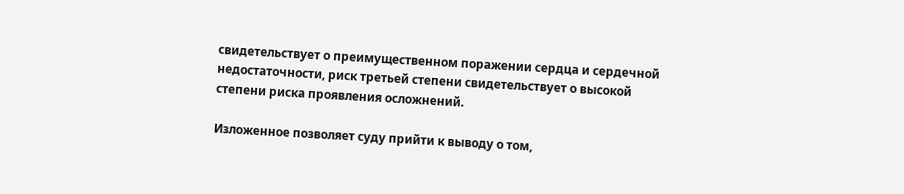свидетельствует о преимущественном поражении сердца и сердечной недостаточности, риск третьей степени свидетельствует о высокой степени риска проявления осложнений.

Изложенное позволяет суду прийти к выводу о том,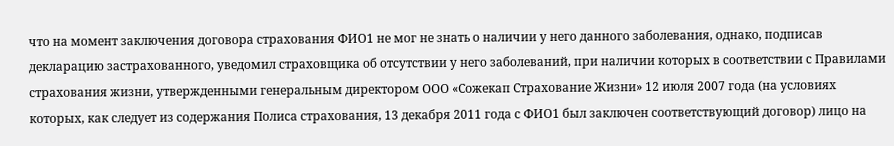что на момент заключения договора страхования ФИО1 не мог не знать о наличии у него данного заболевания, однако, подписав декларацию застрахованного, уведомил страховщика об отсутствии у него заболеваний, при наличии которых в соответствии с Правилами страхования жизни, утвержденными генеральным директором ООО «Сожекап Страхование Жизни» 12 июля 2007 года (на условиях которых, как следует из содержания Полиса страхования, 13 декабря 2011 года с ФИО1 был заключен соответствующий договор) лицо на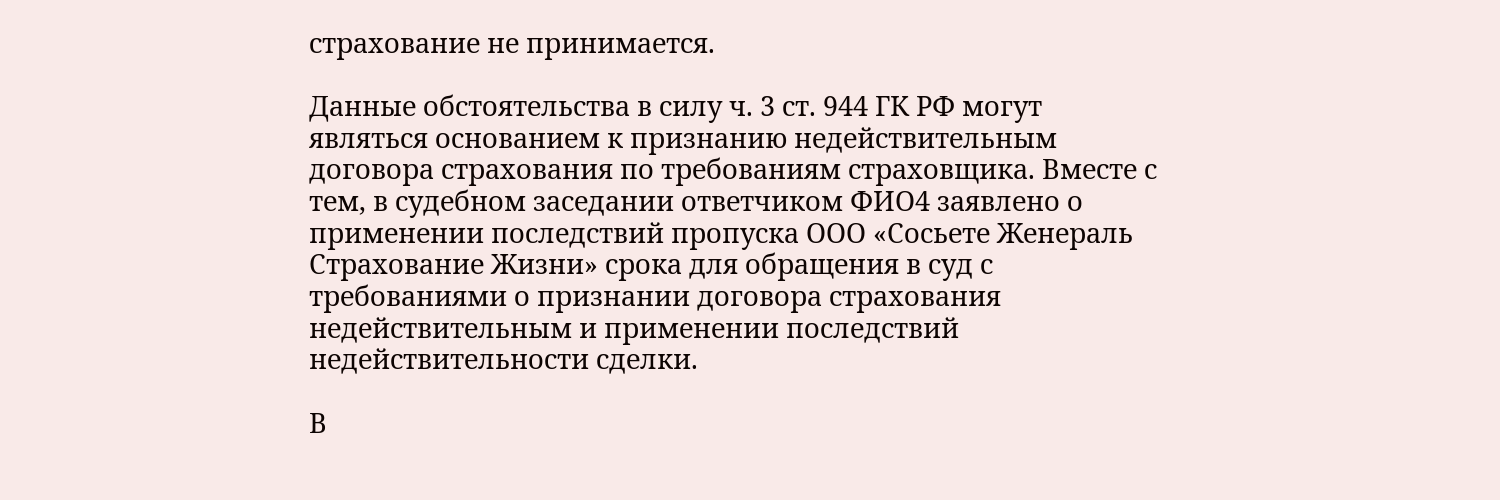страхование не принимается.

Данные обстоятельства в силу ч. 3 ст. 944 ГК РФ могут являться основанием к признанию недействительным договора страхования по требованиям страховщика. Вместе с тем, в судебном заседании ответчиком ФИО4 заявлено о применении последствий пропуска ООО «Сосьете Женераль Страхование Жизни» срока для обращения в суд с требованиями о признании договора страхования недействительным и применении последствий недействительности сделки.

В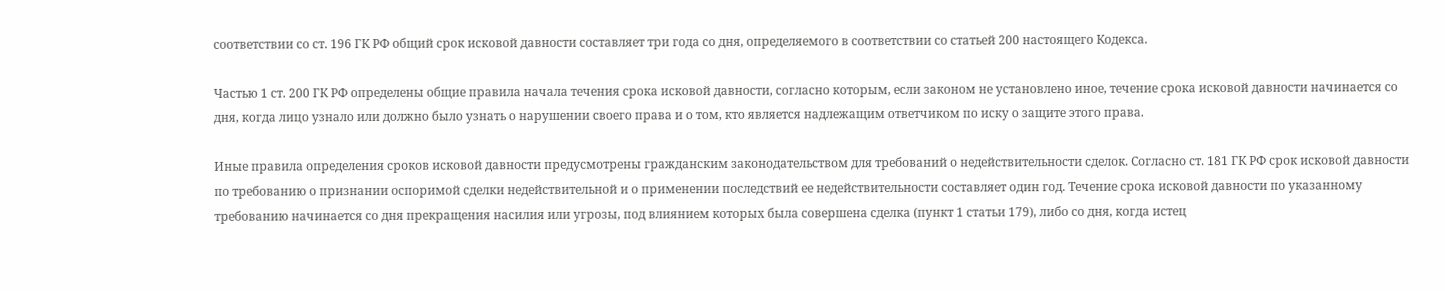соответствии со ст. 196 ГК РФ общий срок исковой давности составляет три года со дня, определяемого в соответствии со статьей 200 настоящего Кодекса.

Частью 1 ст. 200 ГК РФ определены общие правила начала течения срока исковой давности, согласно которым, если законом не установлено иное, течение срока исковой давности начинается со дня, когда лицо узнало или должно было узнать о нарушении своего права и о том, кто является надлежащим ответчиком по иску о защите этого права.

Иные правила определения сроков исковой давности предусмотрены гражданским законодательством для требований о недействительности сделок. Согласно ст. 181 ГК РФ срок исковой давности по требованию о признании оспоримой сделки недействительной и о применении последствий ее недействительности составляет один год. Течение срока исковой давности по указанному требованию начинается со дня прекращения насилия или угрозы, под влиянием которых была совершена сделка (пункт 1 статьи 179), либо со дня, когда истец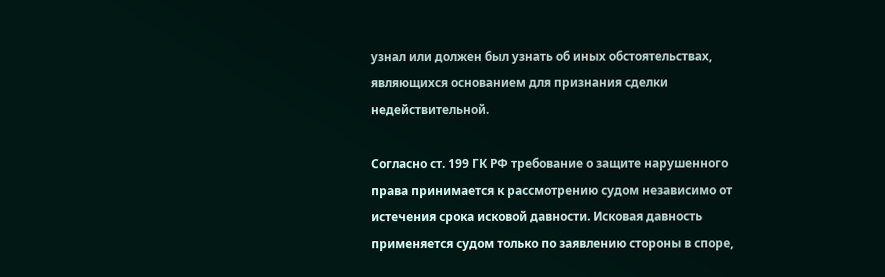узнал или должен был узнать об иных обстоятельствах, являющихся основанием для признания сделки недействительной.

Согласно ст. 199 ГК РФ требование о защите нарушенного права принимается к рассмотрению судом независимо от истечения срока исковой давности. Исковая давность применяется судом только по заявлению стороны в споре,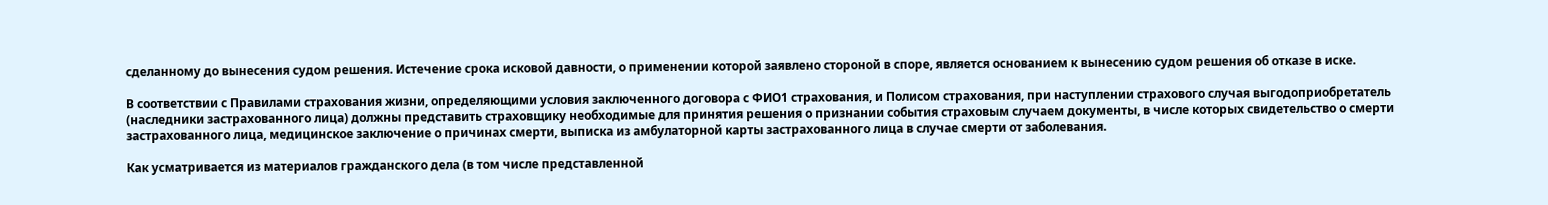сделанному до вынесения судом решения. Истечение срока исковой давности, о применении которой заявлено стороной в споре, является основанием к вынесению судом решения об отказе в иске.

В соответствии с Правилами страхования жизни, определяющими условия заключенного договора с ФИО1 страхования, и Полисом страхования, при наступлении страхового случая выгодоприобретатель (наследники застрахованного лица) должны представить страховщику необходимые для принятия решения о признании события страховым случаем документы, в числе которых свидетельство о смерти застрахованного лица, медицинское заключение о причинах смерти, выписка из амбулаторной карты застрахованного лица в случае смерти от заболевания.

Как усматривается из материалов гражданского дела (в том числе представленной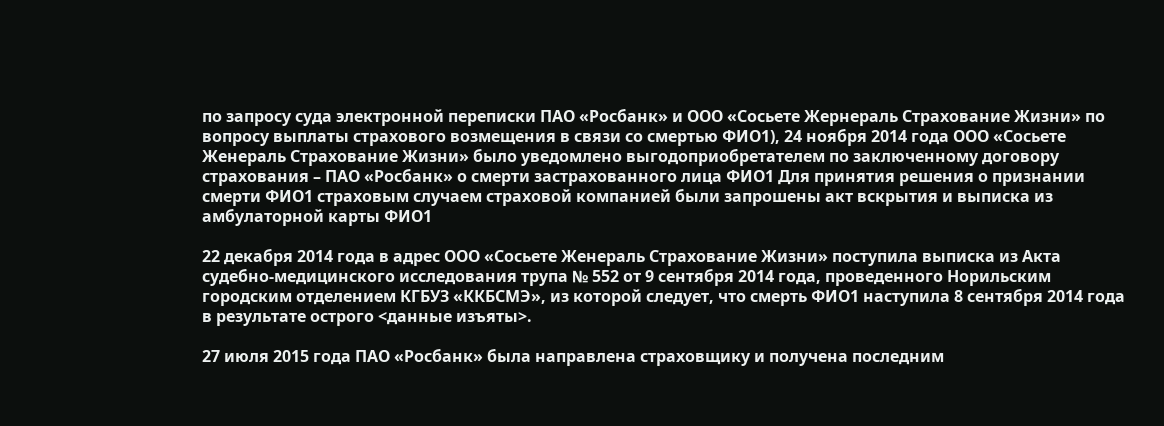по запросу суда электронной переписки ПАО «Росбанк» и ООО «Сосьете Жернераль Страхование Жизни» по вопросу выплаты страхового возмещения в связи со смертью ФИО1), 24 ноября 2014 года ООО «Сосьете Женераль Страхование Жизни» было уведомлено выгодоприобретателем по заключенному договору страхования – ПАО «Росбанк» о смерти застрахованного лица ФИО1 Для принятия решения о признании смерти ФИО1 страховым случаем страховой компанией были запрошены акт вскрытия и выписка из амбулаторной карты ФИО1

22 декабря 2014 года в адрес ООО «Сосьете Женераль Страхование Жизни» поступила выписка из Акта судебно-медицинского исследования трупа № 552 от 9 сентября 2014 года, проведенного Норильским городским отделением КГБУЗ «ККБСМЭ», из которой следует, что смерть ФИО1 наступила 8 сентября 2014 года в результате острого <данные изъяты>.

27 июля 2015 года ПАО «Росбанк» была направлена страховщику и получена последним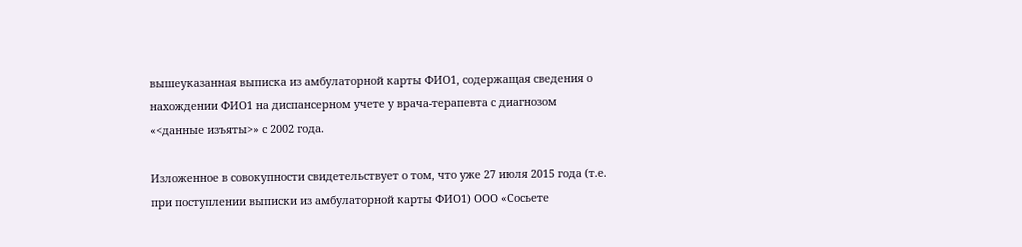вышеуказанная выписка из амбулаторной карты ФИО1, содержащая сведения о нахождении ФИО1 на диспансерном учете у врача-терапевта с диагнозом «<данные изъяты>» с 2002 года.

Изложенное в совокупности свидетельствует о том, что уже 27 июля 2015 года (т.е. при поступлении выписки из амбулаторной карты ФИО1) ООО «Сосьете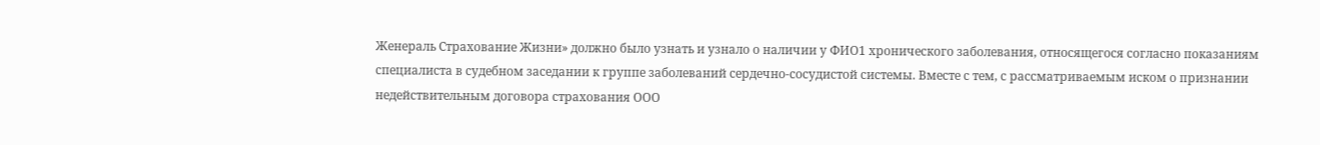Женераль Страхование Жизни» должно было узнать и узнало о наличии у ФИО1 хронического заболевания, относящегося согласно показаниям специалиста в судебном заседании к группе заболеваний сердечно-сосудистой системы. Вместе с тем, с рассматриваемым иском о признании недействительным договора страхования ООО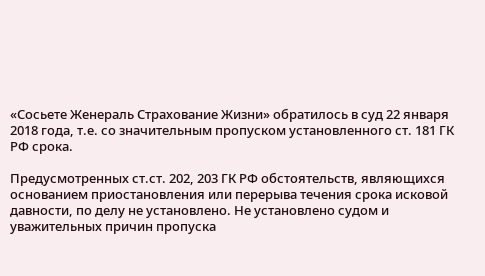«Сосьете Женераль Страхование Жизни» обратилось в суд 22 января 2018 года, т.е. со значительным пропуском установленного ст. 181 ГК РФ срока.

Предусмотренных ст.ст. 202, 203 ГК РФ обстоятельств, являющихся основанием приостановления или перерыва течения срока исковой давности, по делу не установлено. Не установлено судом и уважительных причин пропуска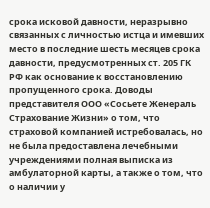срока исковой давности, неразрывно связанных с личностью истца и имевших место в последние шесть месяцев срока давности, предусмотренных ст. 205 ГК РФ как основание к восстановлению пропущенного срока. Доводы представителя ООО «Сосьете Женераль Страхование Жизни» о том, что страховой компанией истребовалась, но не была предоставлена лечебными учреждениями полная выписка из амбулаторной карты, а также о том, что о наличии у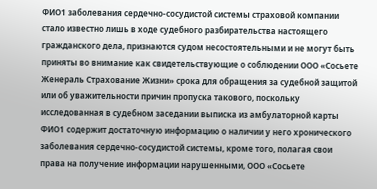ФИО1 заболевания сердечно-сосудистой системы страховой компании стало известно лишь в ходе судебного разбирательства настоящего гражданского дела, признаются судом несостоятельными и не могут быть приняты во внимание как свидетельствующие о соблюдении ООО «Сосьете Женераль Страхование Жизни» срока для обращения за судебной защитой или об уважительности причин пропуска такового, поскольку исследованная в судебном заседании выписка из амбулаторной карты ФИО1 содержит достаточную информацию о наличии у него хронического заболевания сердечно-сосудистой системы, кроме того, полагая свои права на получение информации нарушенными, ООО «Сосьете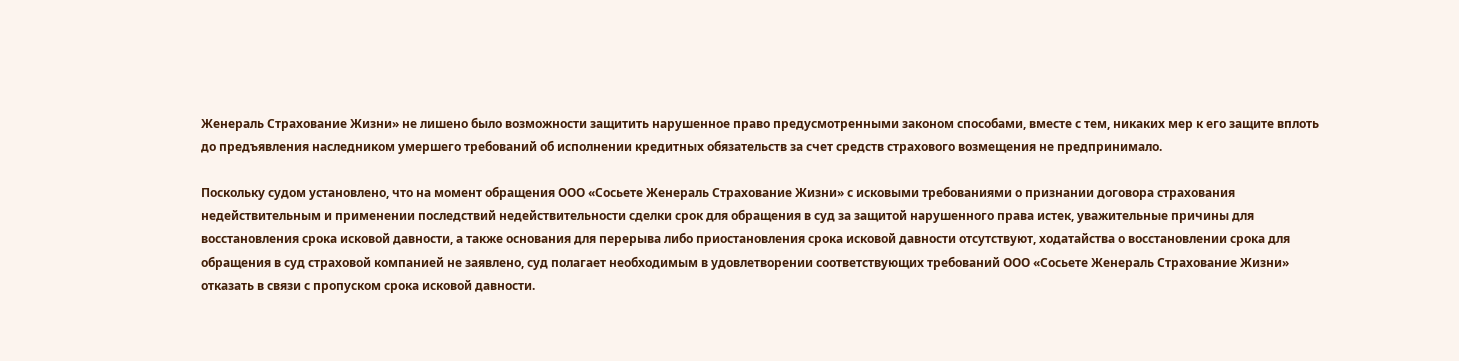Женераль Страхование Жизни» не лишено было возможности защитить нарушенное право предусмотренными законом способами, вместе с тем, никаких мер к его защите вплоть до предъявления наследником умершего требований об исполнении кредитных обязательств за счет средств страхового возмещения не предпринимало.

Поскольку судом установлено, что на момент обращения ООО «Сосьете Женераль Страхование Жизни» с исковыми требованиями о признании договора страхования недействительным и применении последствий недействительности сделки срок для обращения в суд за защитой нарушенного права истек, уважительные причины для восстановления срока исковой давности, а также основания для перерыва либо приостановления срока исковой давности отсутствуют, ходатайства о восстановлении срока для обращения в суд страховой компанией не заявлено, суд полагает необходимым в удовлетворении соответствующих требований ООО «Сосьете Женераль Страхование Жизни» отказать в связи с пропуском срока исковой давности.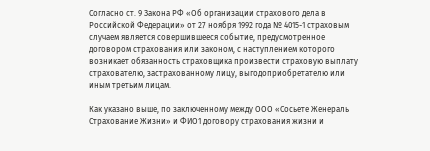Согласно ст. 9 Закона РФ «Об организации страхового дела в Российской Федерации» от 27 ноября 1992 года № 4015-1 страховым случаем является совершившееся событие, предусмотренное договором страхования или законом, с наступлением которого возникает обязанность страховщика произвести страховую выплату страхователю, застрахованному лицу, выгодоприобретателю или иным третьим лицам.

Как указано выше, по заключенному между ООО «Сосьете Женераль Страхование Жизни» и ФИО1 договору страхования жизни и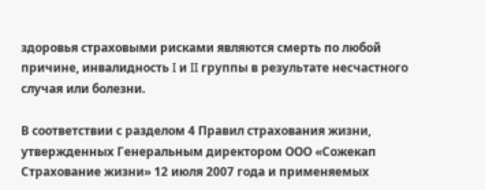здоровья страховыми рисками являются смерть по любой причине, инвалидность I и II группы в результате несчастного случая или болезни.

В соответствии с разделом 4 Правил страхования жизни, утвержденных Генеральным директором ООО «Сожекап Страхование жизни» 12 июля 2007 года и применяемых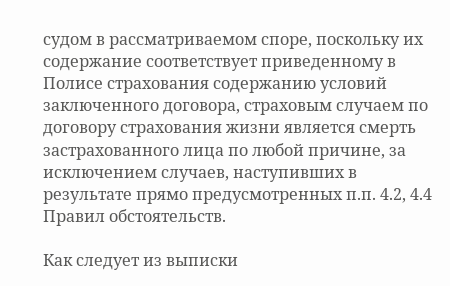судом в рассматриваемом споре, поскольку их содержание соответствует приведенному в Полисе страхования содержанию условий заключенного договора, страховым случаем по договору страхования жизни является смерть застрахованного лица по любой причине, за исключением случаев, наступивших в результате прямо предусмотренных п.п. 4.2, 4.4 Правил обстоятельств.

Как следует из выписки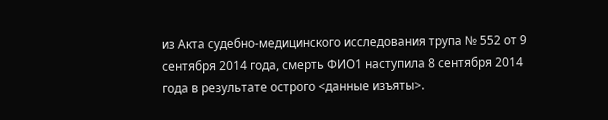из Акта судебно-медицинского исследования трупа № 552 от 9 сентября 2014 года, смерть ФИО1 наступила 8 сентября 2014 года в результате острого <данные изъяты>.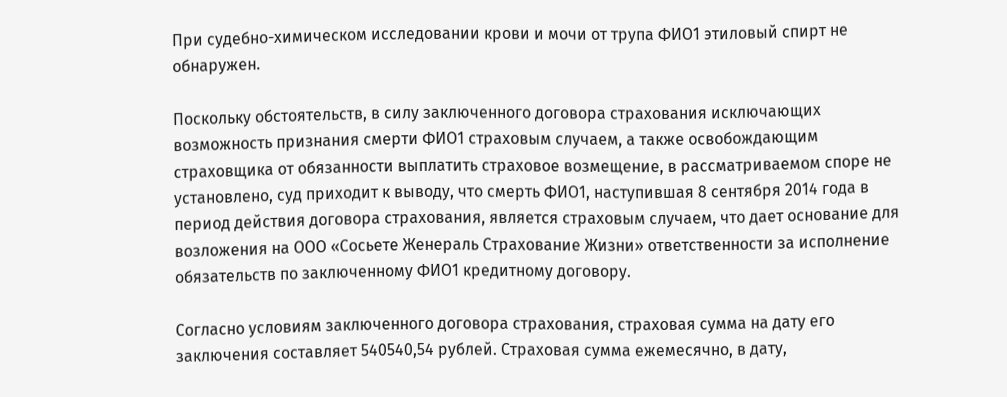При судебно-химическом исследовании крови и мочи от трупа ФИО1 этиловый спирт не обнаружен.

Поскольку обстоятельств, в силу заключенного договора страхования исключающих возможность признания смерти ФИО1 страховым случаем, а также освобождающим страховщика от обязанности выплатить страховое возмещение, в рассматриваемом споре не установлено, суд приходит к выводу, что смерть ФИО1, наступившая 8 сентября 2014 года в период действия договора страхования, является страховым случаем, что дает основание для возложения на ООО «Сосьете Женераль Страхование Жизни» ответственности за исполнение обязательств по заключенному ФИО1 кредитному договору.

Согласно условиям заключенного договора страхования, страховая сумма на дату его заключения составляет 540540,54 рублей. Страховая сумма ежемесячно, в дату,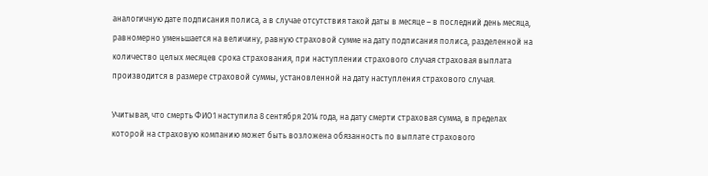аналогичную дате подписания полиса, а в случае отсутствия такой даты в месяце – в последний день месяца, равномерно уменьшается на величину, равную страховой сумме на дату подписания полиса, разделенной на количество целых месяцев срока страхования, при наступлении страхового случая страховая выплата производится в размере страховой суммы, установленной на дату наступления страхового случая.

Учитывая, что смерть ФИО1 наступила 8 сентября 2014 года, на дату смерти страховая сумма, в пределах которой на страховую компанию может быть возложена обязанность по выплате страхового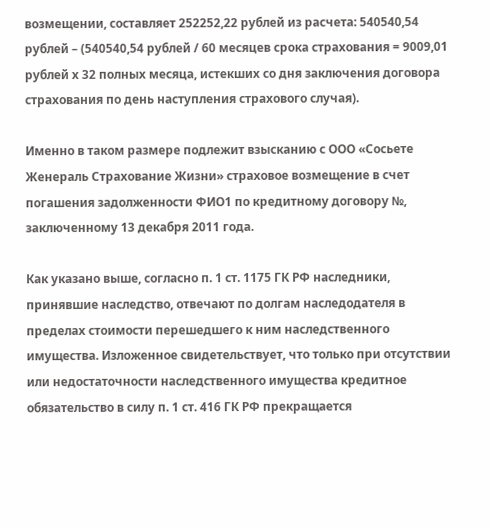возмещении, составляет 252252,22 рублей из расчета: 540540,54 рублей – (540540,54 рублей / 60 месяцев срока страхования = 9009,01 рублей х 32 полных месяца, истекших со дня заключения договора страхования по день наступления страхового случая).

Именно в таком размере подлежит взысканию с ООО «Сосьете Женераль Страхование Жизни» страховое возмещение в счет погашения задолженности ФИО1 по кредитному договору №, заключенному 13 декабря 2011 года.

Как указано выше, согласно п. 1 ст. 1175 ГК РФ наследники, принявшие наследство, отвечают по долгам наследодателя в пределах стоимости перешедшего к ним наследственного имущества. Изложенное свидетельствует, что только при отсутствии или недостаточности наследственного имущества кредитное обязательство в силу п. 1 ст. 416 ГК РФ прекращается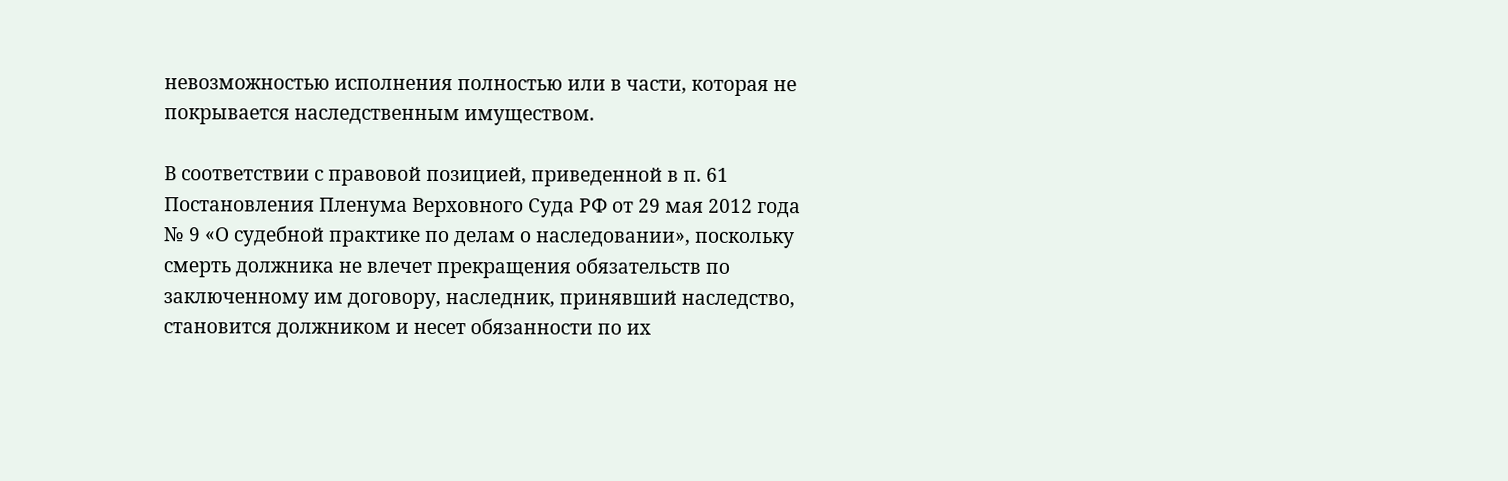невозможностью исполнения полностью или в части, которая не покрывается наследственным имуществом.

В соответствии с правовой позицией, приведенной в п. 61 Постановления Пленума Верховного Суда РФ от 29 мая 2012 года № 9 «О судебной практике по делам о наследовании», поскольку смерть должника не влечет прекращения обязательств по заключенному им договору, наследник, принявший наследство, становится должником и несет обязанности по их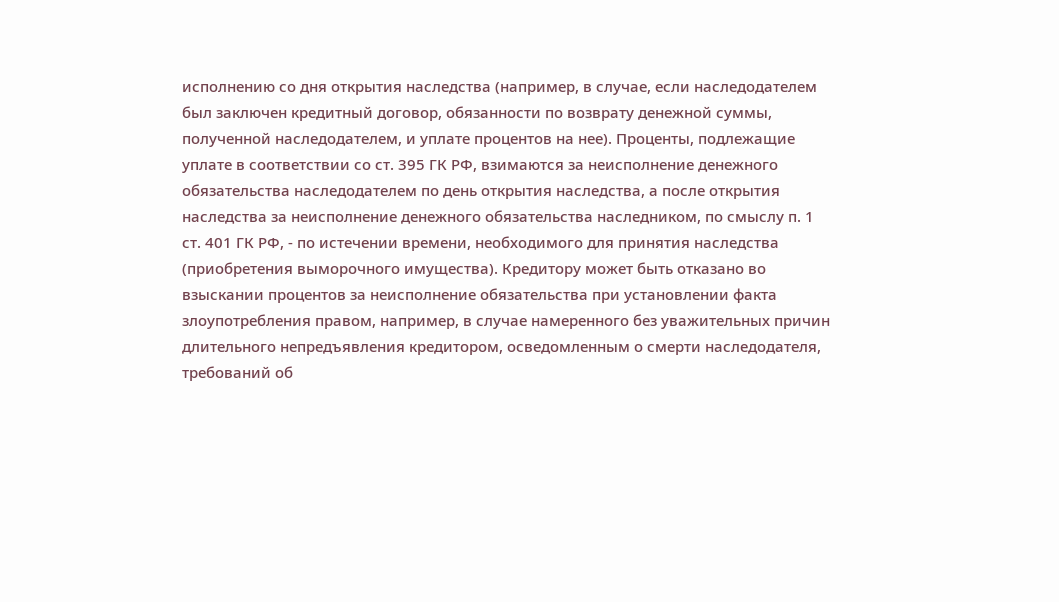исполнению со дня открытия наследства (например, в случае, если наследодателем был заключен кредитный договор, обязанности по возврату денежной суммы, полученной наследодателем, и уплате процентов на нее). Проценты, подлежащие уплате в соответствии со ст. 395 ГК РФ, взимаются за неисполнение денежного обязательства наследодателем по день открытия наследства, а после открытия наследства за неисполнение денежного обязательства наследником, по смыслу п. 1 ст. 401 ГК РФ, - по истечении времени, необходимого для принятия наследства (приобретения выморочного имущества). Кредитору может быть отказано во взыскании процентов за неисполнение обязательства при установлении факта злоупотребления правом, например, в случае намеренного без уважительных причин длительного непредъявления кредитором, осведомленным о смерти наследодателя, требований об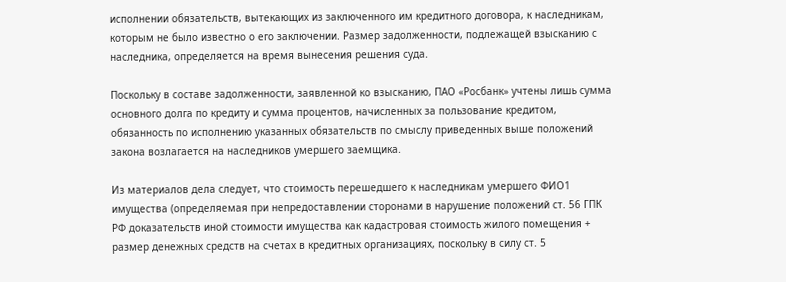исполнении обязательств, вытекающих из заключенного им кредитного договора, к наследникам, которым не было известно о его заключении. Размер задолженности, подлежащей взысканию с наследника, определяется на время вынесения решения суда.

Поскольку в составе задолженности, заявленной ко взысканию, ПАО «Росбанк» учтены лишь сумма основного долга по кредиту и сумма процентов, начисленных за пользование кредитом, обязанность по исполнению указанных обязательств по смыслу приведенных выше положений закона возлагается на наследников умершего заемщика.

Из материалов дела следует, что стоимость перешедшего к наследникам умершего ФИО1 имущества (определяемая при непредоставлении сторонами в нарушение положений ст. 56 ГПК РФ доказательств иной стоимости имущества как кадастровая стоимость жилого помещения + размер денежных средств на счетах в кредитных организациях, поскольку в силу ст. 5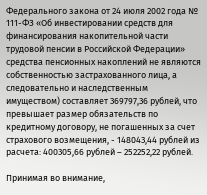Федерального закона от 24 июля 2002 года № 111-ФЗ «Об инвестировании средств для финансирования накопительной части трудовой пенсии в Российской Федерации» средства пенсионных накоплений не являются собственностью застрахованного лица, а следовательно и наследственным имуществом) составляет 369797,36 рублей, что превышает размер обязательств по кредитному договору, не погашенных за счет страхового возмещения, - 148043,44 рублей из расчета: 400305,66 рублей – 252252,22 рублей.

Принимая во внимание,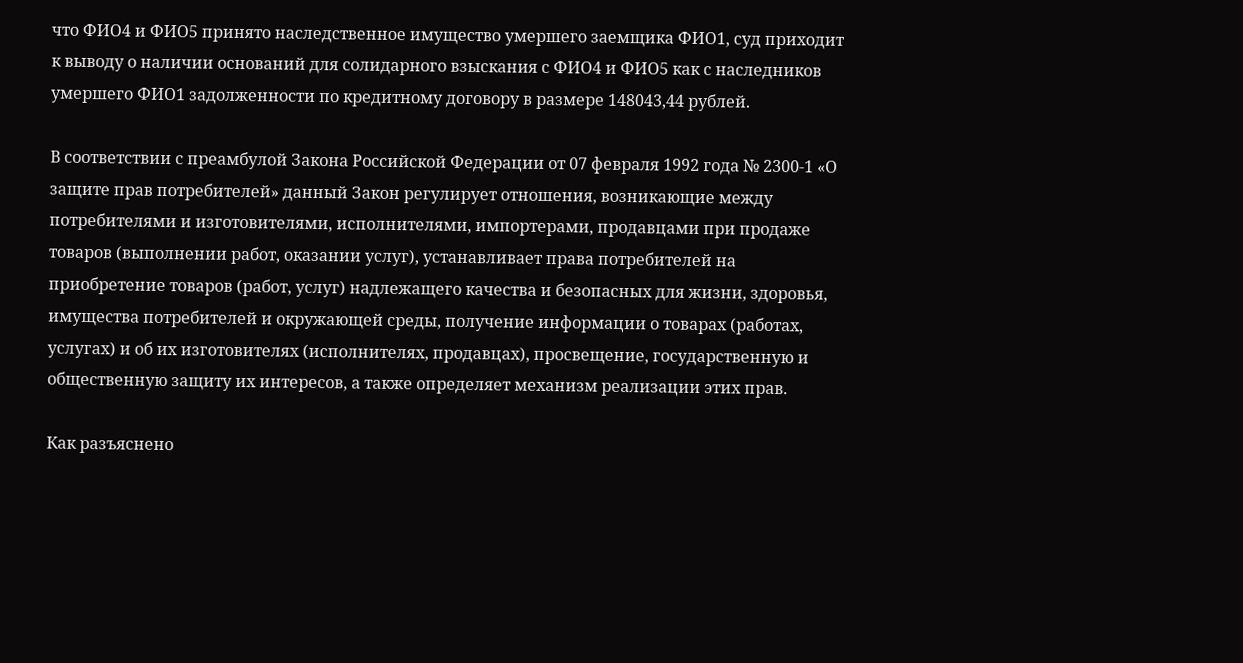что ФИО4 и ФИО5 принято наследственное имущество умершего заемщика ФИО1, суд приходит к выводу о наличии оснований для солидарного взыскания с ФИО4 и ФИО5 как с наследников умершего ФИО1 задолженности по кредитному договору в размере 148043,44 рублей.

В соответствии с преамбулой Закона Российской Федерации от 07 февраля 1992 года № 2300-1 «О защите прав потребителей» данный Закон регулирует отношения, возникающие между потребителями и изготовителями, исполнителями, импортерами, продавцами при продаже товаров (выполнении работ, оказании услуг), устанавливает права потребителей на приобретение товаров (работ, услуг) надлежащего качества и безопасных для жизни, здоровья, имущества потребителей и окружающей среды, получение информации о товарах (работах, услугах) и об их изготовителях (исполнителях, продавцах), просвещение, государственную и общественную защиту их интересов, а также определяет механизм реализации этих прав.

Как разъяснено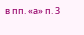в пп. «а» п. 3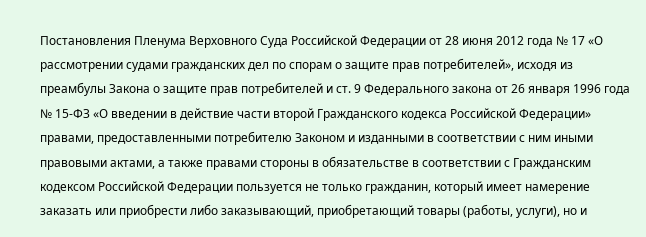Постановления Пленума Верховного Суда Российской Федерации от 28 июня 2012 года № 17 «О рассмотрении судами гражданских дел по спорам о защите прав потребителей», исходя из преамбулы Закона о защите прав потребителей и ст. 9 Федерального закона от 26 января 1996 года № 15-ФЗ «О введении в действие части второй Гражданского кодекса Российской Федерации» правами, предоставленными потребителю Законом и изданными в соответствии с ним иными правовыми актами, а также правами стороны в обязательстве в соответствии с Гражданским кодексом Российской Федерации пользуется не только гражданин, который имеет намерение заказать или приобрести либо заказывающий, приобретающий товары (работы, услуги), но и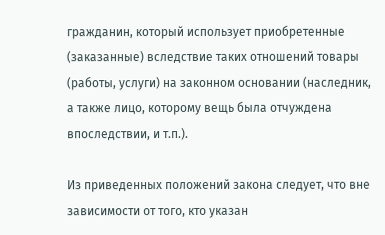гражданин, который использует приобретенные (заказанные) вследствие таких отношений товары (работы, услуги) на законном основании (наследник, а также лицо, которому вещь была отчуждена впоследствии, и т.п.).

Из приведенных положений закона следует, что вне зависимости от того, кто указан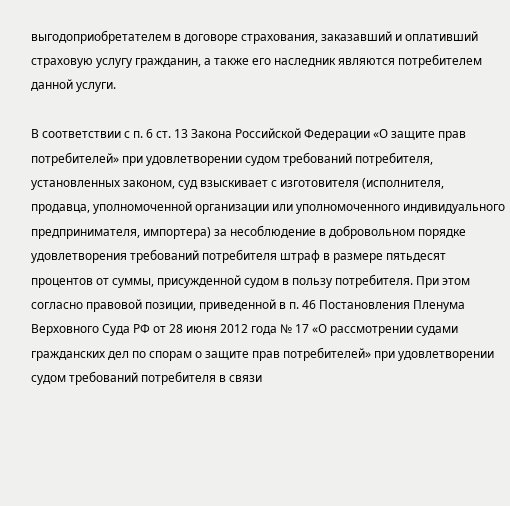выгодоприобретателем в договоре страхования, заказавший и оплативший страховую услугу гражданин, а также его наследник являются потребителем данной услуги.

В соответствии с п. 6 ст. 13 Закона Российской Федерации «О защите прав потребителей» при удовлетворении судом требований потребителя, установленных законом, суд взыскивает с изготовителя (исполнителя, продавца, уполномоченной организации или уполномоченного индивидуального предпринимателя, импортера) за несоблюдение в добровольном порядке удовлетворения требований потребителя штраф в размере пятьдесят процентов от суммы, присужденной судом в пользу потребителя. При этом согласно правовой позиции, приведенной в п. 46 Постановления Пленума Верховного Суда РФ от 28 июня 2012 года № 17 «О рассмотрении судами гражданских дел по спорам о защите прав потребителей» при удовлетворении судом требований потребителя в связи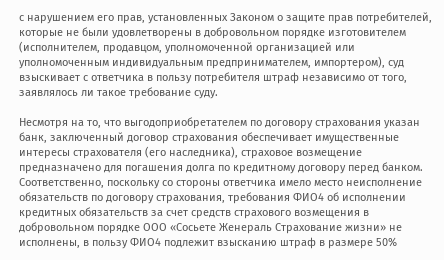с нарушением его прав, установленных Законом о защите прав потребителей, которые не были удовлетворены в добровольном порядке изготовителем (исполнителем, продавцом, уполномоченной организацией или уполномоченным индивидуальным предпринимателем, импортером), суд взыскивает с ответчика в пользу потребителя штраф независимо от того, заявлялось ли такое требование суду.

Несмотря на то, что выгодоприобретателем по договору страхования указан банк, заключенный договор страхования обеспечивает имущественные интересы страхователя (его наследника), страховое возмещение предназначено для погашения долга по кредитному договору перед банком. Соответственно, поскольку со стороны ответчика имело место неисполнение обязательств по договору страхования, требования ФИО4 об исполнении кредитных обязательств за счет средств страхового возмещения в добровольном порядке ООО «Сосьете Женераль Страхование жизни» не исполнены, в пользу ФИО4 подлежит взысканию штраф в размере 50%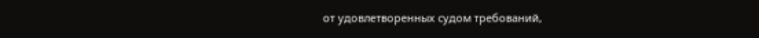от удовлетворенных судом требований,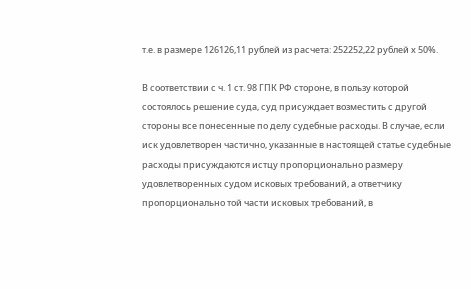т.е. в размере 126126,11 рублей из расчета: 252252,22 рублей х 50%.

В соответствии с ч. 1 ст. 98 ГПК РФ стороне, в пользу которой состоялось решение суда, суд присуждает возместить с другой стороны все понесенные по делу судебные расходы. В случае, если иск удовлетворен частично, указанные в настоящей статье судебные расходы присуждаются истцу пропорционально размеру удовлетворенных судом исковых требований, а ответчику пропорционально той части исковых требований, в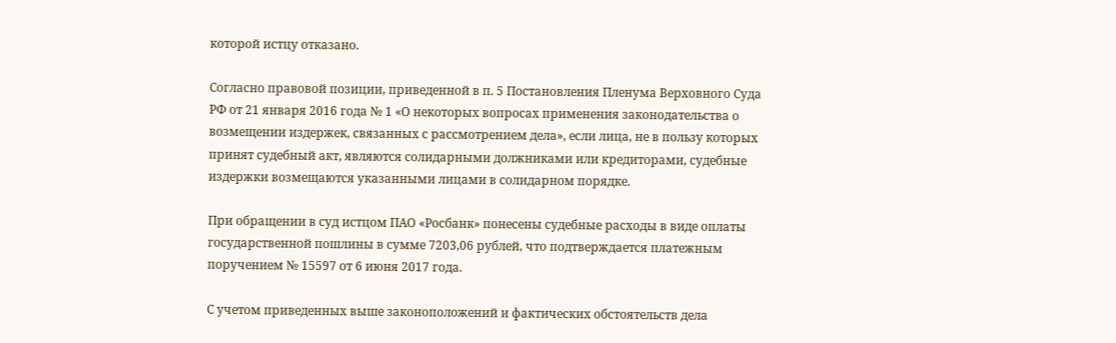которой истцу отказано.

Согласно правовой позиции, приведенной в п. 5 Постановления Пленума Верховного Суда РФ от 21 января 2016 года № 1 «О некоторых вопросах применения законодательства о возмещении издержек, связанных с рассмотрением дела», если лица, не в пользу которых принят судебный акт, являются солидарными должниками или кредиторами, судебные издержки возмещаются указанными лицами в солидарном порядке.

При обращении в суд истцом ПАО «Росбанк» понесены судебные расходы в виде оплаты государственной пошлины в сумме 7203,06 рублей, что подтверждается платежным поручением № 15597 от 6 июня 2017 года.

С учетом приведенных выше законоположений и фактических обстоятельств дела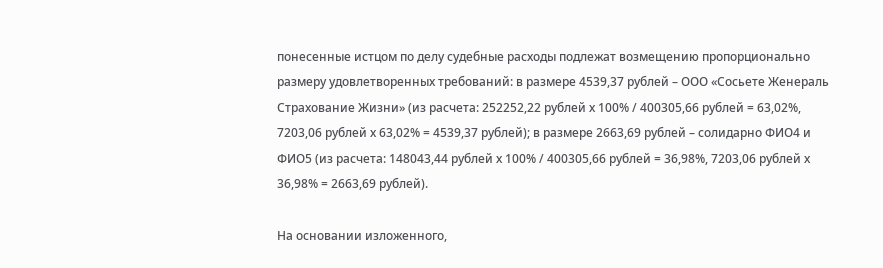понесенные истцом по делу судебные расходы подлежат возмещению пропорционально размеру удовлетворенных требований: в размере 4539,37 рублей – ООО «Сосьете Женераль Страхование Жизни» (из расчета: 252252,22 рублей х 100% / 400305,66 рублей = 63,02%, 7203,06 рублей х 63,02% = 4539,37 рублей); в размере 2663,69 рублей – солидарно ФИО4 и ФИО5 (из расчета: 148043,44 рублей х 100% / 400305,66 рублей = 36,98%, 7203,06 рублей х 36,98% = 2663,69 рублей).

На основании изложенного,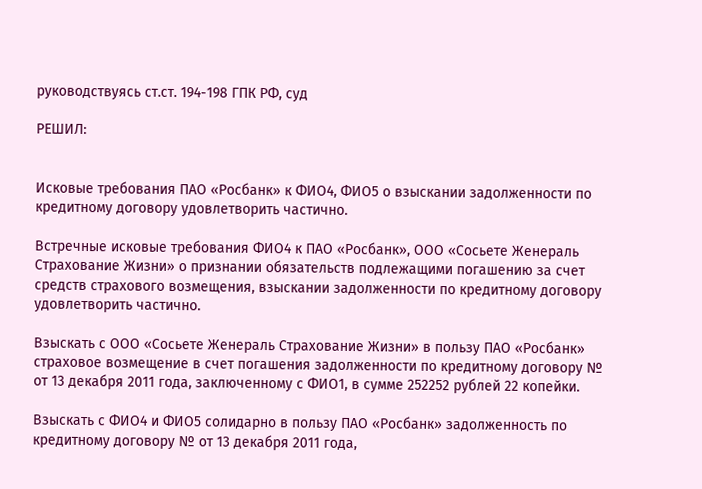руководствуясь ст.ст. 194-198 ГПК РФ, суд

РЕШИЛ:


Исковые требования ПАО «Росбанк» к ФИО4, ФИО5 о взыскании задолженности по кредитному договору удовлетворить частично.

Встречные исковые требования ФИО4 к ПАО «Росбанк», ООО «Сосьете Женераль Страхование Жизни» о признании обязательств подлежащими погашению за счет средств страхового возмещения, взыскании задолженности по кредитному договору удовлетворить частично.

Взыскать с ООО «Сосьете Женераль Страхование Жизни» в пользу ПАО «Росбанк» страховое возмещение в счет погашения задолженности по кредитному договору № от 13 декабря 2011 года, заключенному с ФИО1, в сумме 252252 рублей 22 копейки.

Взыскать с ФИО4 и ФИО5 солидарно в пользу ПАО «Росбанк» задолженность по кредитному договору № от 13 декабря 2011 года,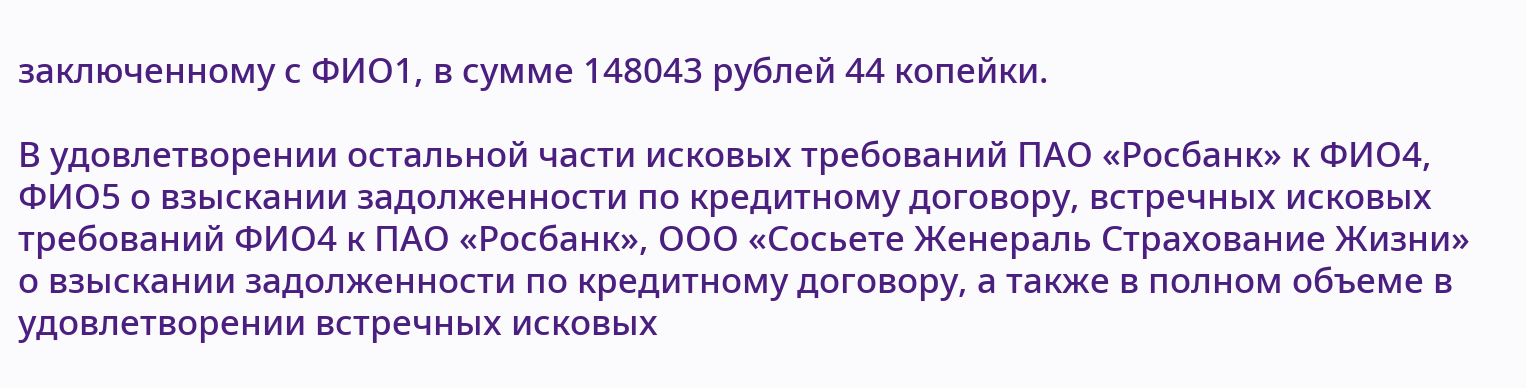заключенному с ФИО1, в сумме 148043 рублей 44 копейки.

В удовлетворении остальной части исковых требований ПАО «Росбанк» к ФИО4, ФИО5 о взыскании задолженности по кредитному договору, встречных исковых требований ФИО4 к ПАО «Росбанк», ООО «Сосьете Женераль Страхование Жизни» о взыскании задолженности по кредитному договору, а также в полном объеме в удовлетворении встречных исковых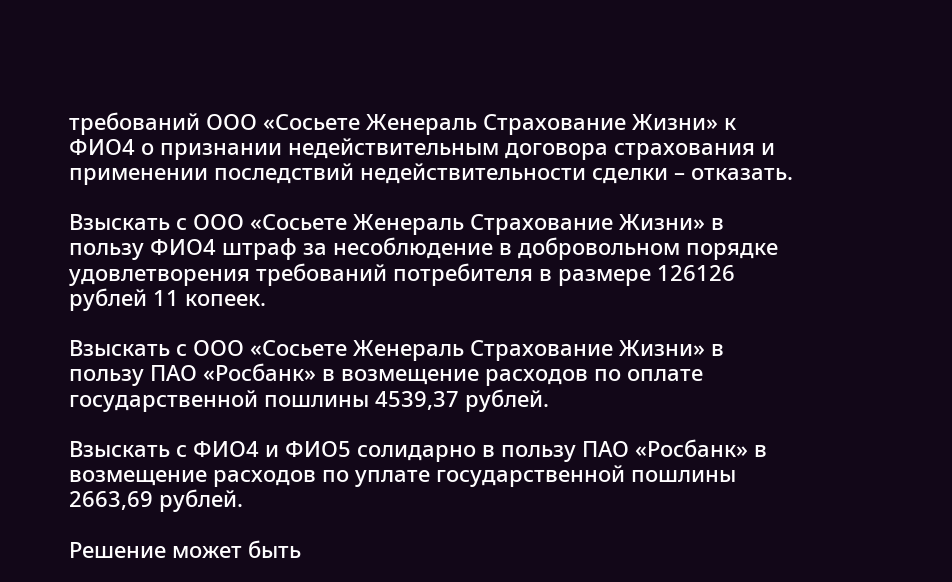требований ООО «Сосьете Женераль Страхование Жизни» к ФИО4 о признании недействительным договора страхования и применении последствий недействительности сделки – отказать.

Взыскать с ООО «Сосьете Женераль Страхование Жизни» в пользу ФИО4 штраф за несоблюдение в добровольном порядке удовлетворения требований потребителя в размере 126126 рублей 11 копеек.

Взыскать с ООО «Сосьете Женераль Страхование Жизни» в пользу ПАО «Росбанк» в возмещение расходов по оплате государственной пошлины 4539,37 рублей.

Взыскать с ФИО4 и ФИО5 солидарно в пользу ПАО «Росбанк» в возмещение расходов по уплате государственной пошлины 2663,69 рублей.

Решение может быть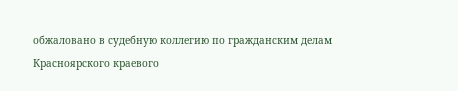обжаловано в судебную коллегию по гражданским делам Красноярского краевого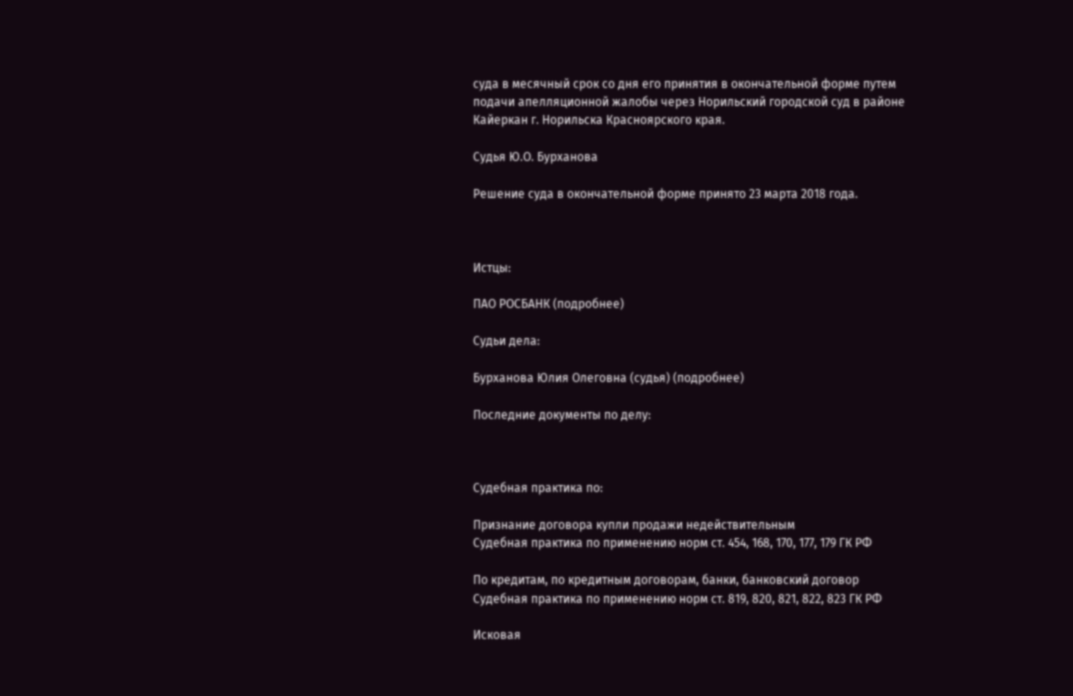суда в месячный срок со дня его принятия в окончательной форме путем подачи апелляционной жалобы через Норильский городской суд в районе Кайеркан г. Норильска Красноярского края.

Судья Ю.О. Бурханова

Решение суда в окончательной форме принято 23 марта 2018 года.



Истцы:

ПАО РОСБАНК (подробнее)

Судьи дела:

Бурханова Юлия Олеговна (судья) (подробнее)

Последние документы по делу:



Судебная практика по:

Признание договора купли продажи недействительным
Судебная практика по применению норм ст. 454, 168, 170, 177, 179 ГК РФ

По кредитам, по кредитным договорам, банки, банковский договор
Судебная практика по применению норм ст. 819, 820, 821, 822, 823 ГК РФ

Исковая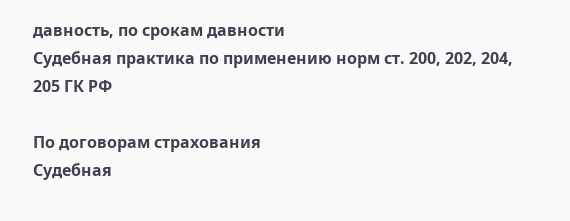давность, по срокам давности
Судебная практика по применению норм ст. 200, 202, 204, 205 ГК РФ

По договорам страхования
Судебная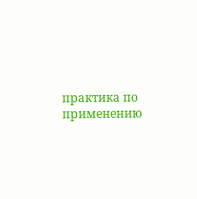практика по применению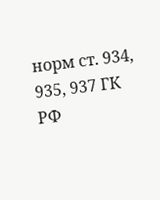норм ст. 934, 935, 937 ГК РФ